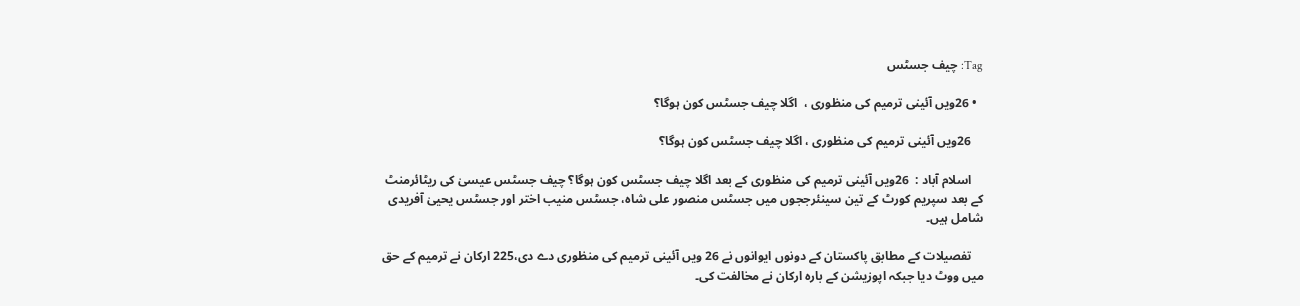Tag: چیف جسٹس

  • 26ویں آئینی ترمیم کی منظوری ،  اگلا چیف جسٹس کون ہوگا؟

    26ویں آئینی ترمیم کی منظوری ، اگلا چیف جسٹس کون ہوگا؟

    اسلام آباد :  26ویں آئینی ترمیم کی منظوری کے بعد اگلا چیف جسٹس کون ہوگا؟ چیف جسٹس عیسیٰ کی ریٹائرمنٹ کے بعد سپریم کورٹ کے تین سینئرججوں میں جسٹس منصور علی شاہ، جسٹس منیب اختر اور جسٹس یحییٰ آفریدی شامل ہیں۔

    تفصیلات کے مطابق پاکستان کے دونوں ایوانوں نے 26 ویں آئینی ترمیم کی منظوری دے دی،225 ارکان نے ترمیم کے حق میں ووٹ دیا جبکہ اپوزیشن کے بارہ ارکان نے مخالفت کی۔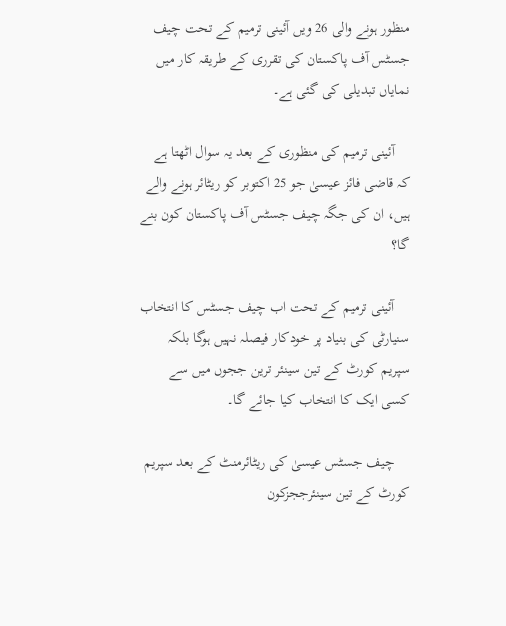منظور ہونے والی 26 ویں آئینی ترمیم کے تحت چیف جسٹس آف پاکستان کی تقرری کے طریقہ کار میں نمایاں تبدیلی کی گئی ہے۔

    آئینی ترمیم کی منظوری کے بعد یہ سوال اٹھتا ہے کہ قاضی فائز عیسیٰ جو 25 اکتوبر کو ریٹائر ہونے والے ہیں، ان کی جگہ چیف جسٹس آف پاکستان کون بنے گا؟

    آئینی ترمیم کے تحت اب چیف جسٹس کا انتخاب سنیارٹی کی بنیاد پر خودکار فیصلہ نہیں ہوگا بلکہ سپریم کورٹ کے تین سینئر ترین ججوں میں سے کسی ایک کا انتخاب کیا جائے گا۔

    چیف جسٹس عیسیٰ کی ریٹائرمنٹ کے بعد سپریم کورٹ کے تین سینئرججزکون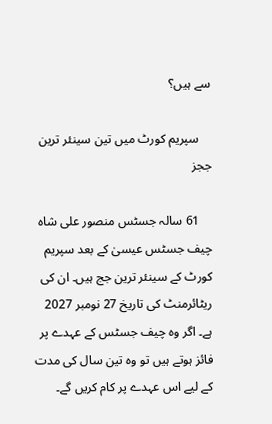سے ہیں؟

    سپریم کورٹ میں تین سینئر ترین ججز

    61 سالہ جسٹس منصور علی شاہ چیف جسٹس عیسیٰ کے بعد سپریم کورٹ کے سینئر ترین جج ہیں۔ ان کی ریٹائرمنٹ کی تاریخ 27 نومبر 2027 ہے۔ اگر وہ چیف جسٹس کے عہدے پر فائز ہوتے ہیں تو وہ تین سال کی مدت کے لیے اس عہدے پر کام کریں گے۔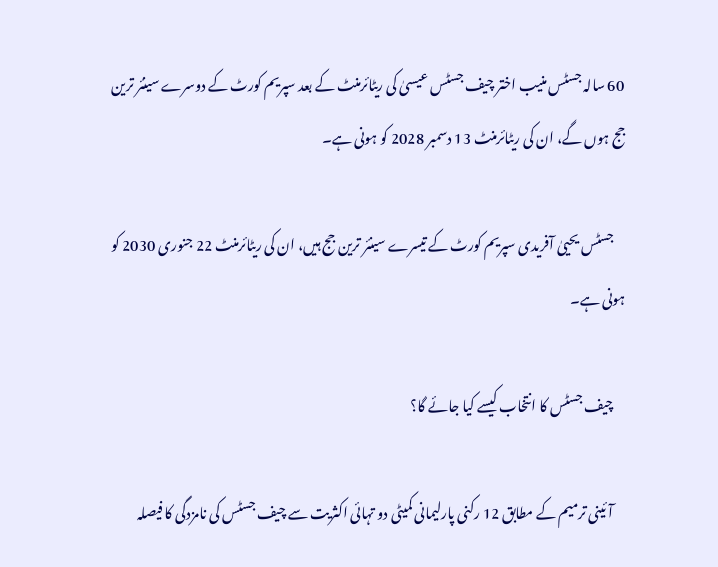60 سالہ جسٹس منیب اختر چیف جسٹس عیسیٰ کی ریٹائرمنٹ کے بعد سپریم کورٹ کے دوسرے سینئر ترین جج ہوں گے، ان کی ریٹائرمنٹ 13 دسمبر 2028 کو ہونی ہے۔

    جسٹس یحییٰ آفریدی سپریم کورٹ کے تیسرے سینئر ترین جج ہیں، ان کی ریٹائرمنٹ 22 جنوری 2030 کو ہونی ہے۔

    چیف جسٹس کا انتخاب کیسے کیا جائے گا؟

    آئینی ترمیم کے مطابق 12 رکنی پارلیمانی کمیٹی دو تہائی اکثریت سے چیف جسٹس کی نامزدگی کا فیصلہ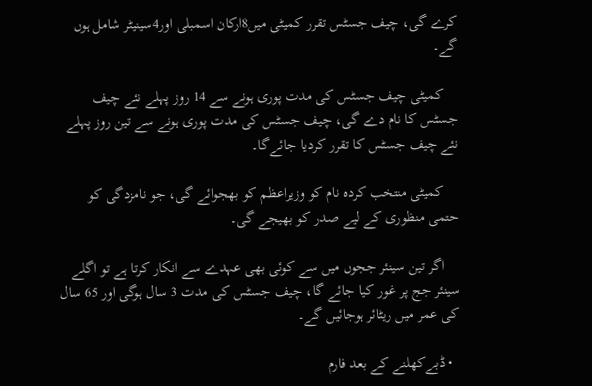کرے گی، چیف جسٹس تقرر کمیٹی میں8ارکان اسمبلی اور4سینیٹر شامل ہوں گے۔

    کمیٹی چیف جسٹس کی مدت پوری ہونے سے 14 روز پہلے نئے چیف جسٹس کا نام دے گی، چیف جسٹس کی مدت پوری ہونے سے تین روز پہلے نئے چیف جسٹس کا تقرر کردیا جائےگا۔

    کمیٹی منتخب کردہ نام کو وزیراعظم کو بھجوائے گی، جو نامزدگی کو حتمی منظوری کے لیے صدر کو بھیجے گی۔

    اگر تین سینئر ججوں میں سے کوئی بھی عہدے سے انکار کرتا ہے تو اگلے سینئر جج پر غور کیا جائے گا، چیف جسٹس کی مدت 3 سال ہوگی اور 65 سال کی عمر میں ریٹائر ہوجائیں گے۔

  • ڈبےکھلنے کے بعد فارم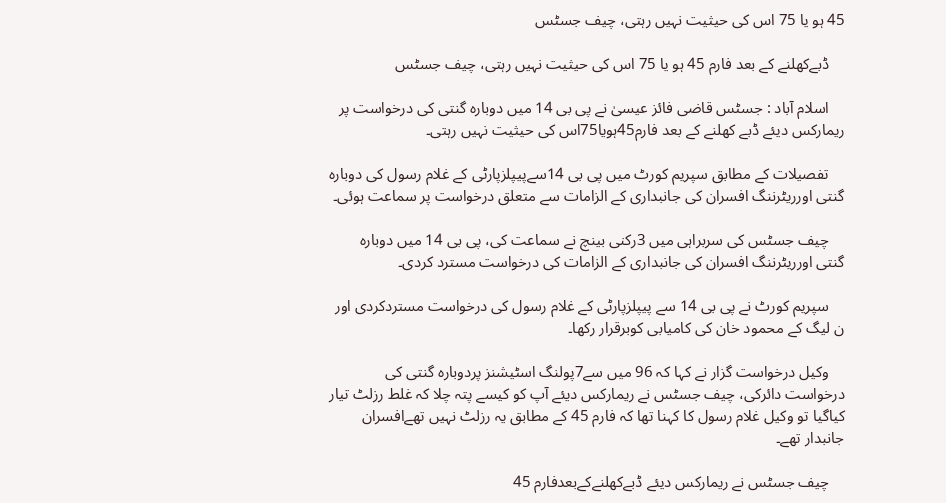45 ہو یا 75 اس کی حیثیت نہیں رہتی، چیف جسٹس

    ڈبےکھلنے کے بعد فارم 45 ہو یا 75 اس کی حیثیت نہیں رہتی، چیف جسٹس

    اسلام آباد : جسٹس قاضی فائز عیسیٰ نے پی بی 14 میں دوبارہ گنتی کی درخواست پر ریمارکس دیئے ڈبے کھلنے کے بعد فارم45ہویا75اس کی حیثیت نہیں رہتی۔

    تفصیلات کے مطابق سپریم کورٹ میں پی بی 14سےپیپلزپارٹی کے غلام رسول کی دوبارہ گنتی اورریٹرننگ افسران کی جانبداری کے الزامات سے متعلق درخواست پر سماعت ہوئی۔

    چیف جسٹس کی سربراہی میں 3رکنی بینچ نے سماعت کی، پی بی 14 میں دوبارہ گنتی اورریٹرننگ افسران کی جانبداری کے الزامات کی درخواست مسترد کردی۔

    سپریم کورٹ نے پی بی 14 سے پیپلزپارٹی کے غلام رسول کی درخواست مستردکردی اور ن لیگ کے محمود خان کی کامیابی کوبرقرار رکھا۔

    وکیل درخواست گزار نے کہا کہ 96 میں سے7پولنگ اسٹیشنز پردوبارہ گنتی کی درخواست دائرکی، چیف جسٹس نے ریمارکس دیئے آپ کو کیسے پتہ چلا کہ غلط رزلٹ تیار کیاگیا تو وکیل غلام رسول کا کہنا تھا کہ فارم 45 کے مطابق یہ رزلٹ نہیں تھےافسران جانبدار تھے۔

    چیف جسٹس نے ریمارکس دیئے ڈبےکھلنےکےبعدفارم 45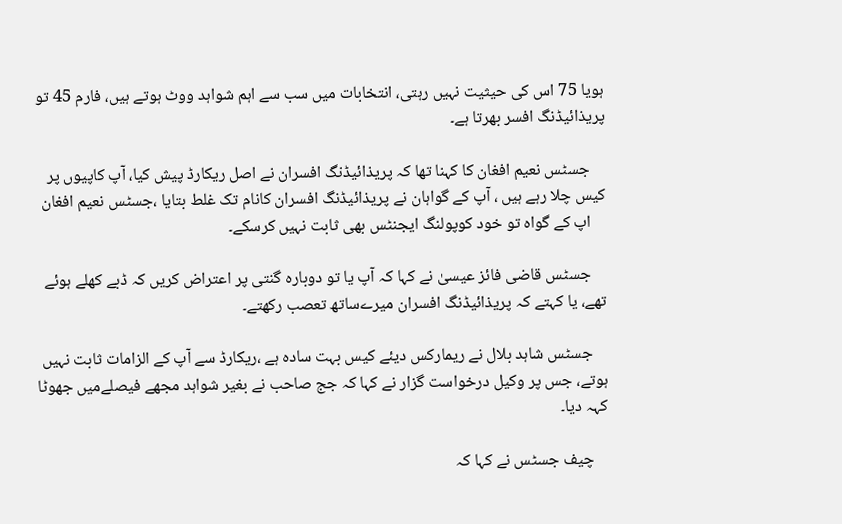ہویا 75 اس کی حیثیت نہیں رہتی، انتخابات میں سب سے اہم شواہد ووٹ ہوتے ہیں، فارم 45 تو پریذائیڈنگ افسر بھرتا ہے۔

    جسٹس نعیم افغان کا کہنا تھا کہ پریذائیڈنگ افسران نے اصل ریکارڈ پیش کیا، آپ کاپیوں پر کیس چلا رہے ہیں ، آپ کے گواہان نے پریذائیڈنگ افسران کانام تک غلط بتایا ،جسٹس نعیم افغان
    اپ کے گواہ تو خود کوپولنگ ایجنٹس بھی ثابت نہیں کرسکے۔

    جسٹس قاضی فائز عیسیٰ نے کہا کہ آپ یا تو دوبارہ گنتی پر اعتراض کریں کہ ڈبے کھلے ہوئے تھے، یا کہتے کہ پریذائیڈنگ افسران میرےساتھ تعصب رکھتے۔

    جسٹس شاہد بلال نے ریمارکس دیئے کیس بہت سادہ ہے ،ریکارڈ سے آپ کے الزامات ثابت نہیں ہوتے، جس پر وکیل درخواست گزار نے کہا کہ جج صاحب نے بغیر شواہد مجھے فیصلےمیں جھوٹا کہہ دیا۔

    چیف جسٹس نے کہا کہ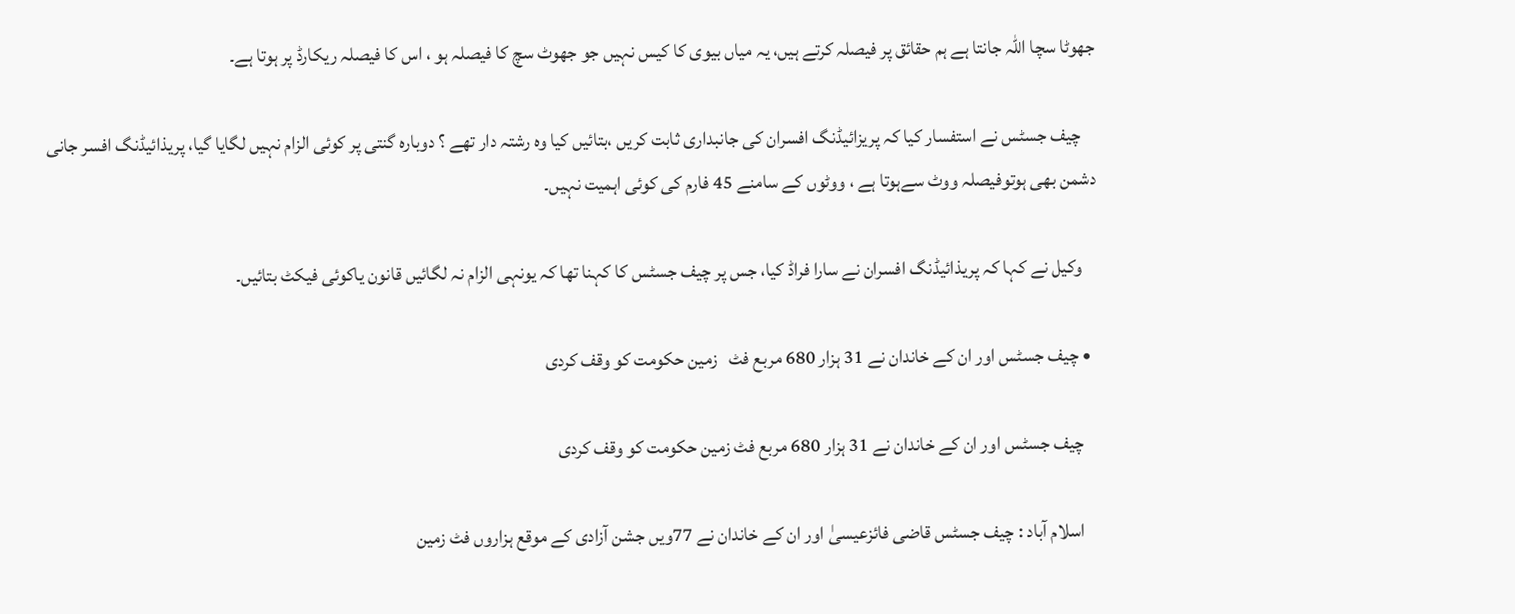جھوٹا سچا اللہ جانتا ہے ہم حقائق پر فیصلہ کرتے ہیں، یہ میاں بیوی کا کیس نہیں جو جھوٹ سچ کا فیصلہ ہو ، اس کا فیصلہ ریکارڈ پر ہوتا ہے۔

    چیف جسٹس نے استفسار کیا کہ پریزائیڈنگ افسران کی جانبداری ثابت کریں ،بتائیں کیا وہ رشتہ دار تھے ؟ دوبارہ گنتی پر کوئی الزام نہیں لگایا گیا، پریذائیڈنگ افسر جانی دشمن بھی ہوتوفیصلہ ووٹ سےہوتا ہے ، ووٹوں کے سامنے 45 فارم کی کوئی اہمیت نہیں۔

    وکیل نے کہا کہ پریذائیڈنگ افسران نے سارا فراڈ کیا، جس پر چیف جسٹس کا کہنا تھا کہ یونہی الزام نہ لگائیں قانون یاکوئی فیکٹ بتائیں۔

  • چیف جسٹس اور ان کے خاندان نے 31 ہزار 680 مربع فٹ   زمین حکومت کو وقف کردی

    چیف جسٹس اور ان کے خاندان نے 31 ہزار 680 مربع فٹ زمین حکومت کو وقف کردی

    اسلام آباد : چیف جسٹس قاضی فائزعیسیٰ اور ان کے خاندان نے 77ویں جشن آزادی کے موقع ہزاروں فٹ زمین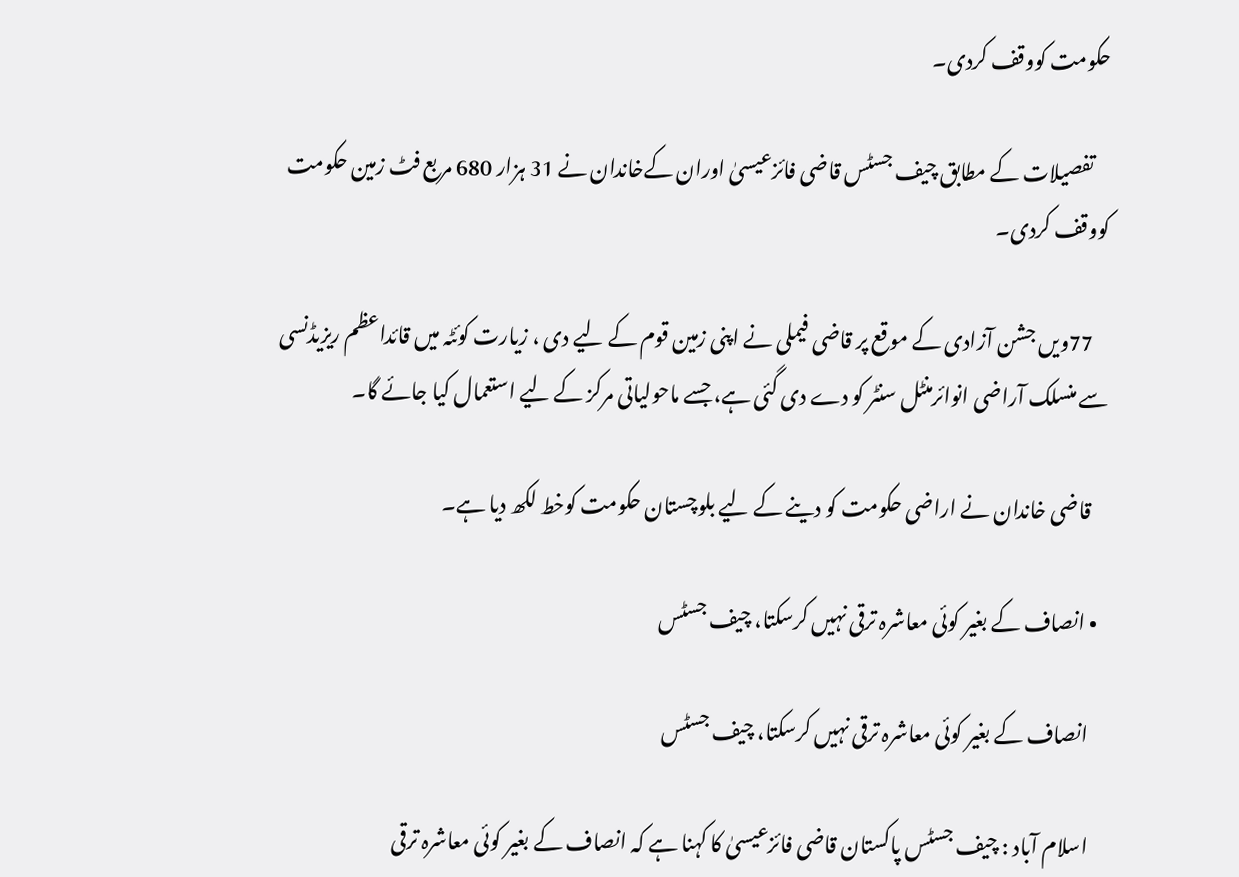حکومت کووقف کردی۔

    تفصیلات کے مطابق چیف جسٹس قاضی فائزعیسیٰ اوران کےخاندان نے 31 ہزار 680 مربع فٹ زمین حکومت کووقف کردی۔

    77ویں جشن آزادی کے موقع پر قاضی فیملی نے اپنی زمین قوم کے لیے دی ، زیارت کوئٹہ میں قائداعظم ریزیڈنسی سے منسلک آراضی انوائرمنٹل سنٹر کو دے دی گئی ہے، جسے ماحولیاتی مرکز کے لیے استعمال کیا جائے گا۔

    قاضی خاندان نے اراضی حکومت کو دینے کے لیے بلوچستان حکومت کوخط لکھ دیا ہے۔

  • انصاف کے بغیر کوئی معاشرہ ترقی نہیں کرسکتا، چیف جسٹس

    انصاف کے بغیر کوئی معاشرہ ترقی نہیں کرسکتا، چیف جسٹس

    اسلام آباد : چیف جسٹس پاکستان قاضی فائزعیسیٰ کا کہنا ہے کہ انصاف کے بغیر کوئی معاشرہ ترقی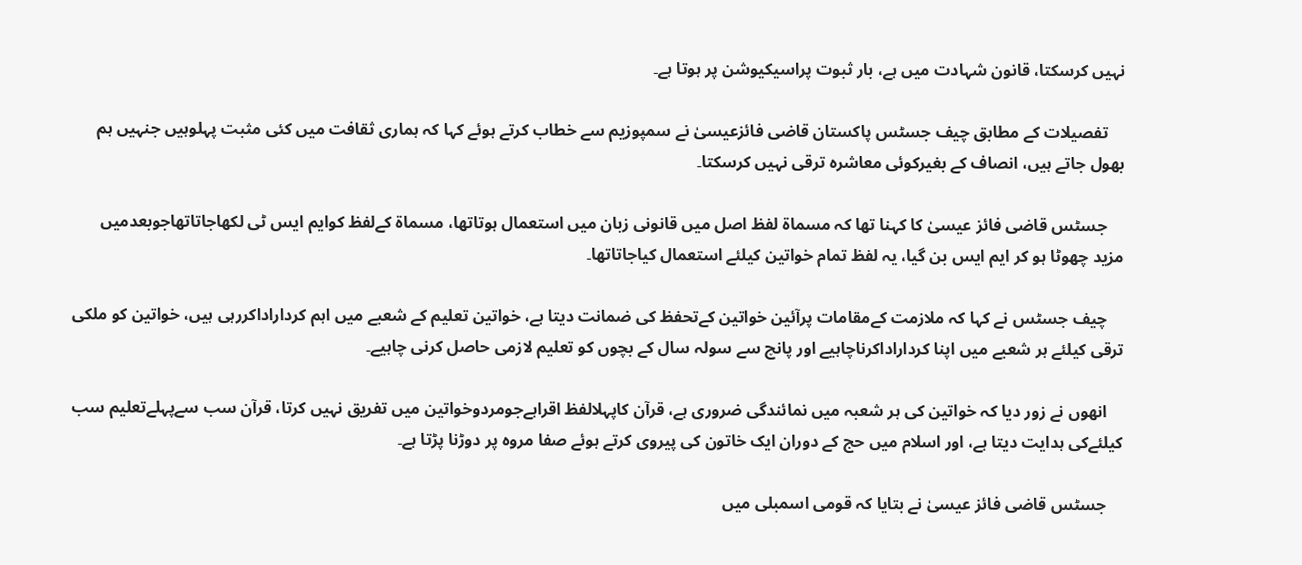نہیں کرسکتا، قانون شہادت میں ہے، بار ثبوت پراسیکیوشن پر ہوتا ہے۔

    تفصیلات کے مطابق چیف جسٹس پاکستان قاضی فائزعیسیٰ نے سمپوزیم سے خطاب کرتے ہوئے کہا کہ ہماری ثقافت میں کئی مثبت پہلوہیں جنہیں ہم بھول جاتے ہیں، انصاف کے بغیرکوئی معاشرہ ترقی نہیں کرسکتا۔

    جسٹس قاضی فائز عیسیٰ کا کہنا تھا کہ مسماة لفظ اصل میں قانونی زبان میں استعمال ہوتاتھا، مسماة کےلفظ کوایم ایس ٹی لکھاجاتاتھاجوبعدمیں مزید چھوٹا ہو کر ایم ایس بن گیا، یہ لفظ تمام خواتین کیلئے استعمال کیاجاتاتھا۔

    چیف جسٹس نے کہا کہ ملازمت کےمقامات پرآئین خواتین کےتحفظ کی ضمانت دیتا ہے، خواتین تعلیم کے شعبے میں اہم کرداراداکررہی ہیں، خواتین کو ملکی ترقی کیلئے ہر شعبے میں اپنا کرداراداکرناچاہیے اور پانچ سے سولہ سال کے بچوں کو تعلیم لازمی حاصل کرنی چاہیے۔

    انھوں نے زور دیا کہ خواتین کی ہر شعبہ میں نمائندگی ضروری ہے، قرآن کاپہلالفظ اقراہےجومردوخواتین میں تفریق نہیں کرتا، قرآن سب سےپہلےتعلیم سب کیلئےکی ہدایت دیتا ہے، اور اسلام میں حج کے دوران ایک خاتون کی پیروی کرتے ہوئے صفا مروہ پر دوڑنا پڑتا ہے۔

    جسٹس قاضی فائز عیسیٰ نے بتایا کہ قومی اسمبلی میں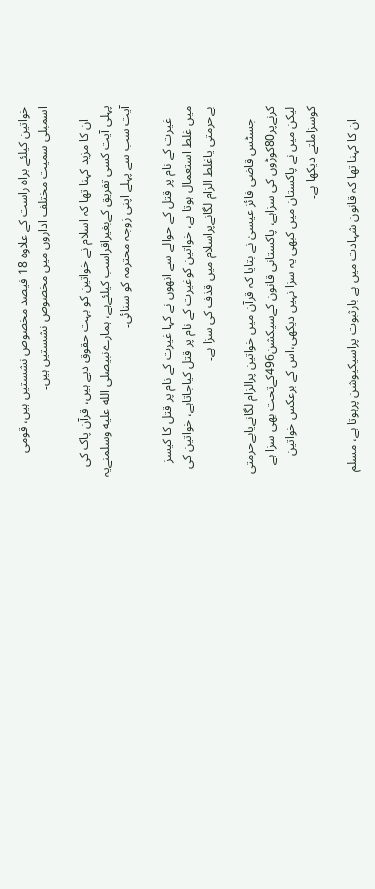خواتین کیلئے براہ راست کے علاوہ 18 فیصد مخصوص نشستیں ہیں، قومی اسمبلی سمیت مختلف اداروں میں مخصوص نشستیں ہیں۔

    ان کا مزید کہنا تھا کہ اسلام نے خواتین کو بہت حقوق دیے ہیں، قرآن پاک کی پہلی آیت کسی تفریق کےبغیراقراسب کیلئےہے، ہمارےنبیصلى الله عليه وسلمنےیہ آیت سب سے پہلے اپنی زوجہ محترمہ کو سنائی۔

    غیرت کے نام پر قتل کے حوالے سے انھوں نے کہا غیرت کے نام پر قتل کا کیسز میں غلط استعمال ہوتا ہے، خواتین کوغیرت کے نام پر قتل کیاجاتاہے، خواتین کی بےحرمتی یاغلط الزام لگانےپراسلام میں قذف کی سزا ہے۔

    جسٹس قاضی فائز عیسیٰ نے بتایا کہ قرآن میں خواتین پرالزام لگانےیابےحرمتی کرنےپر80کوڑوں کی سزاہے، پاکستانی قانون کےسیکشن496کےتحت بھی سزا ہے لیکن میں نے پاکستان میں کبھی یہ سزا نہیں دیکھی،اس کے برعکس خواتین کوسزاملتے دیکھا ہے۔

    ان کا کہنا تھا کہ قانون شہادت میں ہے بارثبوت پراسیکیوشن پرہوتا ہے، مسلم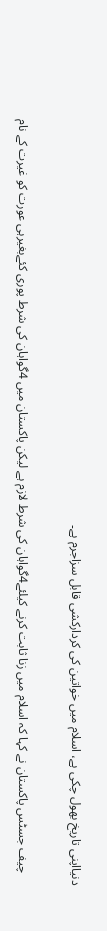دنیااپنی تاریخ بھول چکی ہے، اسلام میں خواتین کی کردارکشی قابل سزاجرم ہے۔

    چیف جسٹس پاکستان نے کہا کہ اسلام میں زنا ثابت کرنے کیلئے4گواہان کی شرط لازم ہے لیکن پاکستان میں 4گواہان کی شرط پوری کئےبغیرہی عورت کو غیرت کے نام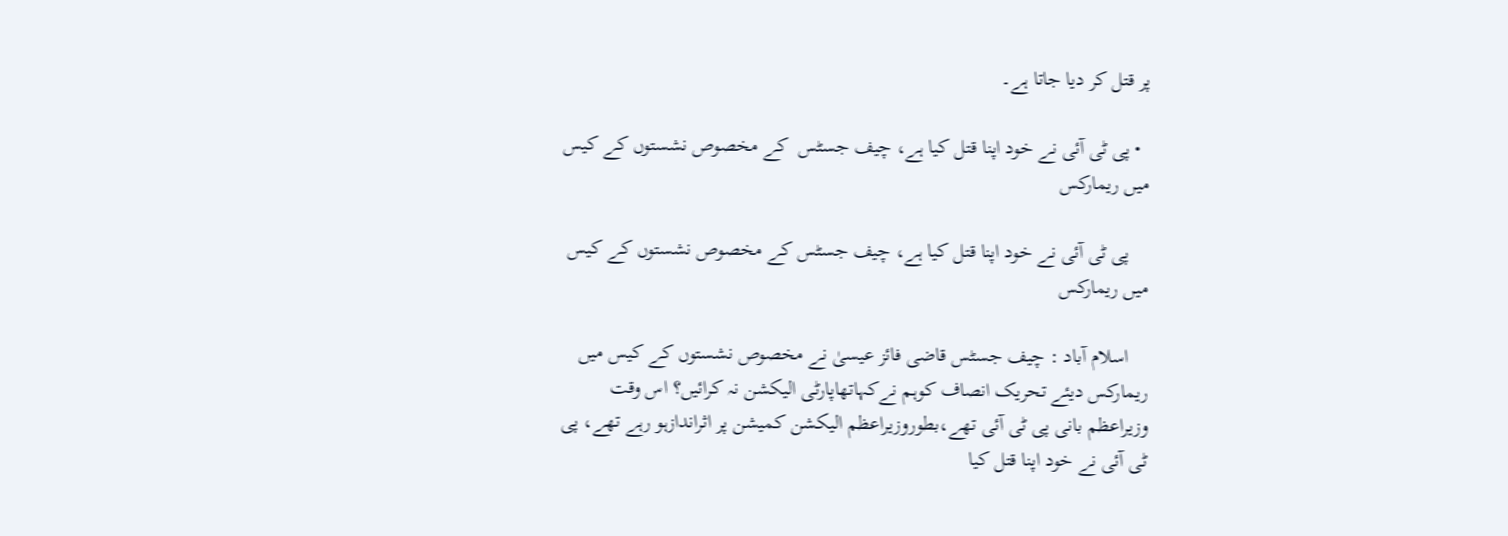پر قتل کر دیا جاتا ہے۔

  • پی ٹی آئی نے خود اپنا قتل کیا ہے، چیف جسٹس  کے مخصوص نشستوں کے کیس میں ریمارکس

    پی ٹی آئی نے خود اپنا قتل کیا ہے، چیف جسٹس کے مخصوص نشستوں کے کیس میں ریمارکس

    اسلام آباد : چیف جسٹس قاضی فائز عیسیٰ نے مخصوص نشستوں کے کیس میں ریمارکس دیئے تحریک انصاف کوہم نےکہاتھاپارٹی الیکشن نہ کرائیں؟ اس وقت وزیراعظم بانی پی ٹی آئی تھے،بطوروزیراعظم الیکشن کمیشن پر اثراندازہو رہے تھے، پی ٹی آئی نے خود اپنا قتل کیا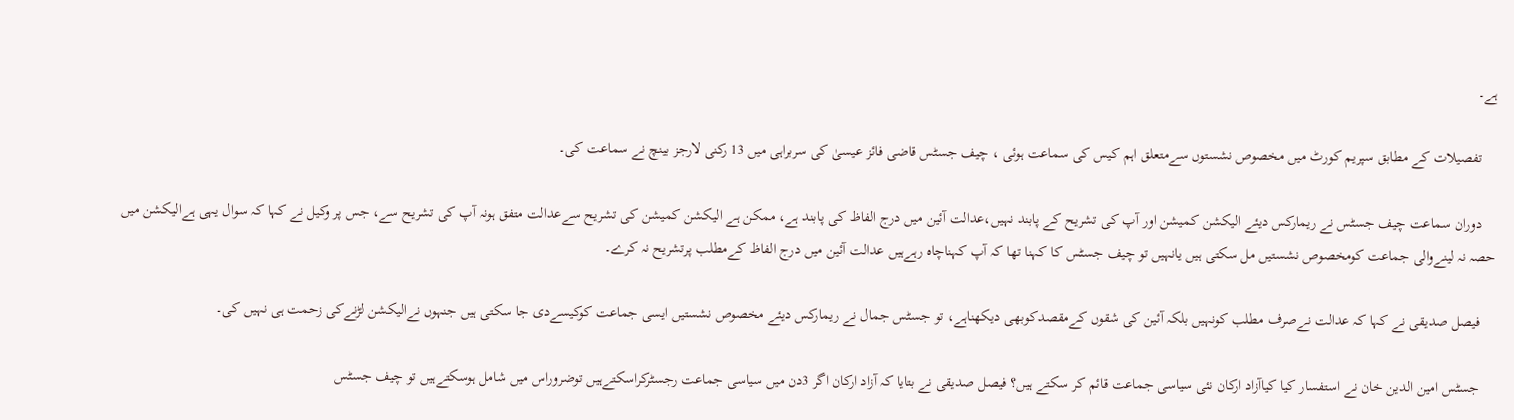ہے۔

    تفصیلات کے مطابق سپریم کورٹ میں مخصوص نشستوں سےمتعلق اہم کیس کی سماعت ہوئی ، چیف جسٹس قاضی فائز عیسیٰ کی سربراہی میں 13 رکنی لارجز بینچ نے سماعت کی۔

    دوران سماعت چیف جسٹس نے ریمارکس دیئے الیکشن کمیشن اور آپ کی تشریح کے پابند نہیں،عدالت آئین میں درج الفاظ کی پابند ہے، ممکن ہے الیکشن کمیشن کی تشریح سےعدالت متفق ہونہ آپ کی تشریح سے، جس پر وکیل نے کہا کہ سوال یہی ہےالیکشن میں حصہ نہ لینےوالی جماعت کومخصوص نشستیں مل سکتی ہیں یانہیں تو چیف جسٹس کا کہنا تھا کہ آپ کہناچاہ رہےہیں عدالت آئین میں درج الفاظ کےمطلب پرتشریح نہ کرے۔

    فیصل صدیقی نے کہا کہ عدالت نےصرف مطلب کونہیں بلکہ آئین کی شقوں کےمقصدکوبھی دیکھناہے، تو جسٹس جمال نے ریمارکس دیئے مخصوص نشستیں ایسی جماعت کوکیسےدی جا سکتی ہیں جنہوں نےالیکشن لڑنےکی زحمت ہی نہیں کی۔

    جسٹس امین الدین خان نے استفسار کیا کیاآزاد ارکان نئی سیاسی جماعت قائم کر سکتے ہیں؟ فیصل صدیقی نے بتایا کہ آزاد ارکان اگر 3دن میں سیاسی جماعت رجسٹرکراسکتےہیں توضروراس میں شامل ہوسکتےہیں تو چیف جسٹس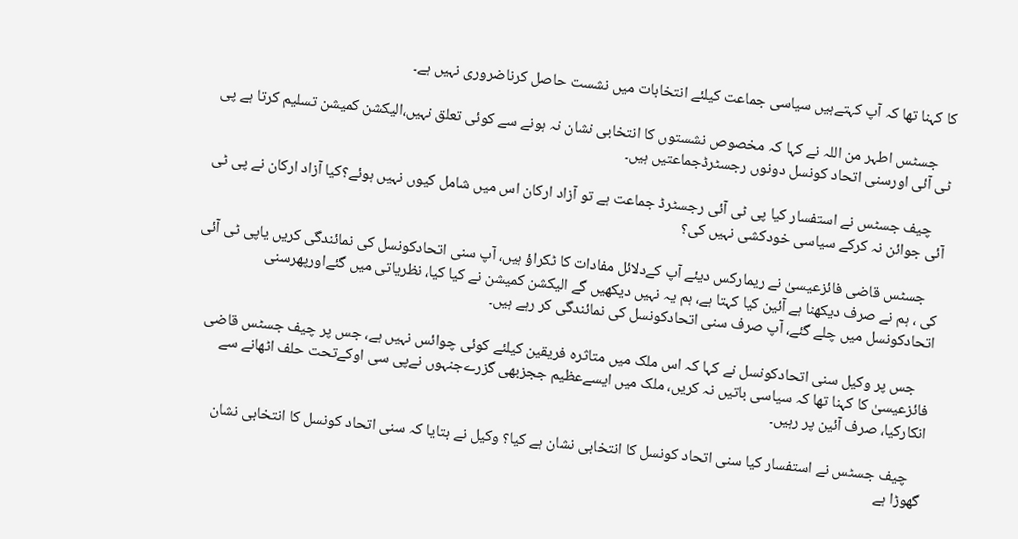کا کہنا تھا کہ آپ کہتےہیں سیاسی جماعت کیلئے انتخابات میں نشست حاصل کرناضروری نہیں ہے۔

    جسٹس اطہر من اللہ نے کہا کہ مخصوص نشستوں کا انتخابی نشان نہ ہونے سے کوئی تعلق نہیں،الیکشن کمیشن تسلیم کرتا ہے پی ٹی آئی اورسنی اتحاد کونسل دونوں رجسٹرڈجماعتیں ہیں۔

    چیف جسٹس نے استفسار کیا پی ٹی آئی رجسٹرڈ جماعت ہے تو آزاد ارکان اس میں شامل کیوں نہیں ہوئے؟کیا آزاد ارکان نے پی ٹی آئی جوائن نہ کرکے سیاسی خودکشی نہیں کی؟

    جسٹس قاضی فائزعیسیٰ نے ریمارکس دیئے آپ کےدلائل مفادات کا ٹکراؤ ہیں، آپ سنی اتحادکونسل کی نمائندگی کریں یاپی ٹی آئی کی ، ہم نے صرف دیکھنا ہے آئین کیا کہتا ہے، ہم یہ نہیں دیکھیں گے الیکشن کمیشن نے کیا کیا، نظریاتی میں گئےاورپھرسنی اتحادکونسل میں چلے گئے، آپ صرف سنی اتحادکونسل کی نمائندگی کر رہے ہیں۔

    جس پر وکیل سنی اتحادکونسل نے کہا کہ اس ملک میں متاثرہ فریقین کیلئے کوئی چوائس نہیں ہے، جس پر چیف جسٹس قاضی فائزعیسیٰ کا کہنا تھا کہ سیاسی باتیں نہ کریں، ملک میں ایسےعظیم ججزبھی گزرےجنہوں نےپی سی اوکےتحت حلف اٹھانے سے انکارکیا، صرف آئین پر رہیں۔

    چیف جسٹس نے استفسار کیا سنی اتحاد کونسل کا انتخابی نشان ہے کیا؟ وکیل نے بتایا کہ سنی اتحاد کونسل کا انتخابی نشان گھوڑا ہے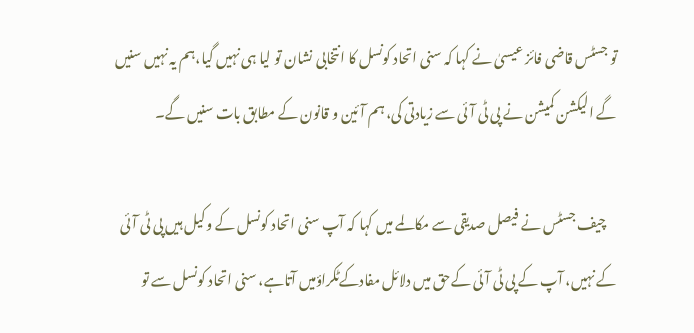تو جسٹس قاضی فائز عیسیٰ نے کہا کہ سنی اتحاد کونسل کا انتخابی نشان تو لیا ہی نہیں گیا،ہم یہ نہیں سنیں گے الیکشن کمیشن نے پی ٹی آئی سے زیادتی کی، ہم آئین و قانون کے مطابق بات سنیں گے۔

    چیف جسٹس نے فیصل صدیقی سے مکالمے میں کہا کہ آپ سنی اتحاد کونسل کے وکیل ہیں پی ٹی آئی کے نہیں، آپ کے پی ٹی آئی کےحق میں دلائل مفادکےٹکراؤمیں آتاہے، سنی اتحاد کونسل سے تو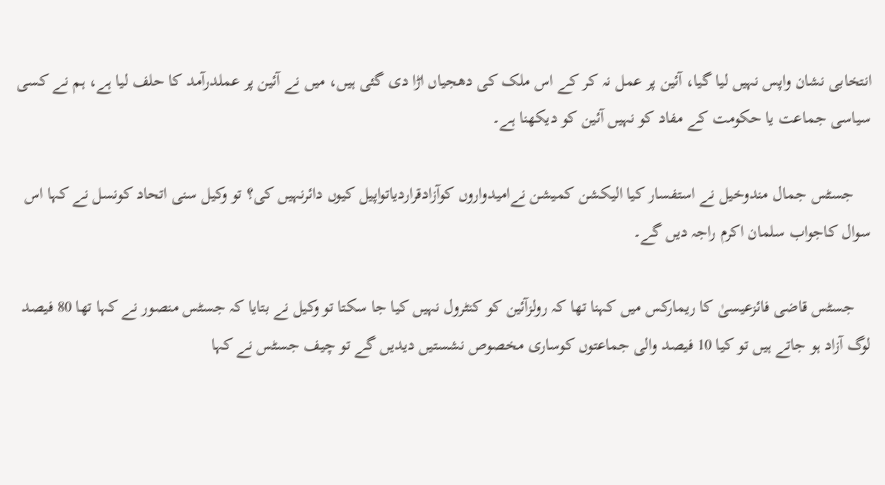انتخابی نشان واپس نہیں لیا گیا، آئین پر عمل نہ کر کے اس ملک کی دھجیاں اڑا دی گئی ہیں، میں نے آئین پر عملدرآمد کا حلف لیا ہے، ہم نے کسی سیاسی جماعت یا حکومت کے مفاد کو نہیں آئین کو دیکھنا ہے۔

    جسٹس جمال مندوخیل نے استفسار کیا الیکشن کمیشن نےامیدواروں کوآزادقراردیاتواپیل کیوں دائرنہیں کی؟ تو وکیل سنی اتحاد کونسل نے کہا اس سوال کاجواب سلمان اکرم راجہ دیں گے۔

    جسٹس قاضی فائزعیسیٰ کا ریمارکس میں کہنا تھا کہ رولزآئین کو کنٹرول نہیں کیا جا سکتا تو وکیل نے بتایا کہ جسٹس منصور نے کہا تھا 80 فیصد لوگ آزاد ہو جاتے ہیں تو کیا 10 فیصد والی جماعتوں کوساری مخصوص نشستیں دیدیں گے تو چیف جسٹس نے کہا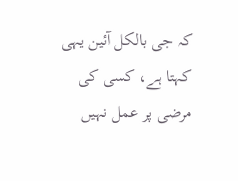کہ جی بالکل آئین یہی کہتا ہے، کسی کی مرضی پر عمل نہیں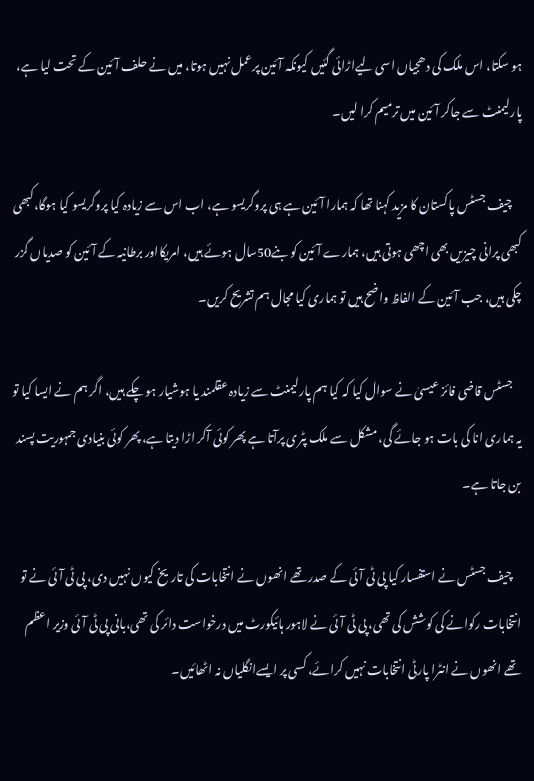ہو سکتا، اس ملک کی دھجیاں اسی لیےاڑائی گئیں کیونکہ آئین پرعمل نہیں ہوتا، میں نے حلف آئین کے تحت لیا ہے، پارلیمنٹ سے جاکر آئین میں ترمیم کرا لیں۔

    چیف جسٹس پاکستان کا مزید کہنا تھا کہ ہمارا آئین ہے ہی پروگریسو ہے، اب اس سے زیادہ کیا پروگریسو کیا ہوگا،کبھی کبھی پرانی چیزیں بھی اچھی ہوتی ہیں، ہمارے آئین کو بنے50سال ہوئے ہیں، امریکااور برطانیہ کے آئین کو صدیاں گزر چکی ہیں، جب آئین کے الفاظ واضح ہیں تو ہماری کیا مجال ہم تشریح کریں۔

    جسٹس قاضی فائز عیسیٰ نے سوال کیا کہ کیا ہم پارلیمنٹ سے زیادہ عقلمند یا ہوشیار ہو چکے ہیں، اگر ہم نے ایسا کیا تو یہ ہماری انا کی بات ہو جائے گی، مشکل سے ملک پٹری پرآتا ہے پھر کوئی آکر اڑا دیتا ہے، پھر کوئی بنیادی جمہوریت پسند بن جاتا ہے۔

    چیف جسٹس نے استفسار کیا پی ٹی آئی کے صدر تھے انھوں نے انتخابات کی تاریخ کیوں نہیں دی، پی ٹی آئی نے تو انتخابات رکوانے کی کوشش کی تھی، پی ٹی آئی نے لاہور ہائیکورٹ میں درخواست دائر کی تھی،بانی پی ٹی آئی وزیر اعظم تھے انھوں نے انٹرا پارٹی انتخابات نہیں کرائے، کسی پر ایسےانگلیاں نہ اٹھائیں۔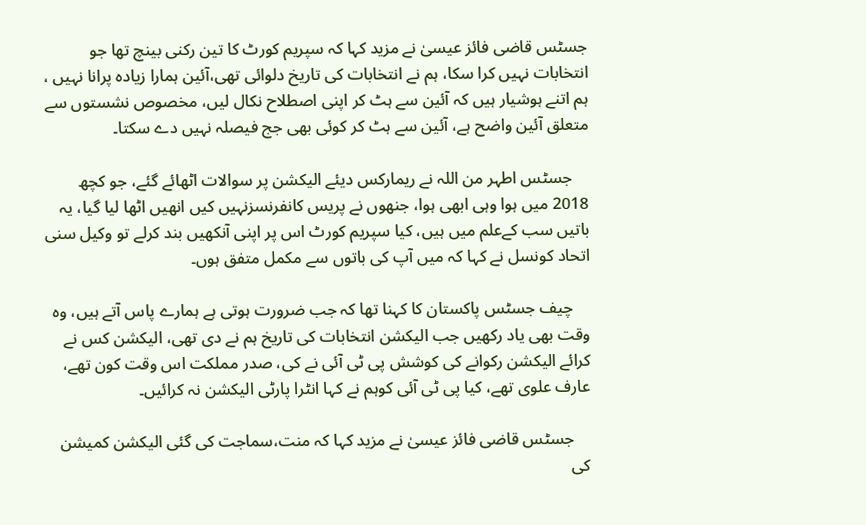جسٹس قاضی فائز عیسیٰ نے مزید کہا کہ سپریم کورٹ کا تین رکنی بینچ تھا جو انتخابات نہیں کرا سکا، ہم نے انتخابات کی تاریخ دلوائی تھی،آئین ہمارا زیادہ پرانا نہیں ، ہم اتنے ہوشیار ہیں کہ آئین سے ہٹ کر اپنی اصطلاح نکال لیں، مخصوص نشستوں سے متعلق آئین واضح ہے، آئین سے ہٹ کر کوئی بھی جج فیصلہ نہیں دے سکتا۔

    جسٹس اطہر من اللہ نے ریمارکس دیئے الیکشن پر سوالات اٹھائے گئے، جو کچھ 2018 میں ہوا وہی ابھی ہوا، جنھوں نے پریس کانفرنسزنہیں کیں انھیں اٹھا لیا گیا، یہ باتیں سب کےعلم میں ہیں، کیا سپریم کورٹ اس پر اپنی آنکھیں بند کرلے تو وکیل سنی اتحاد کونسل نے کہا کہ میں آپ کی باتوں سے مکمل متفق ہوں۔

    چیف جسٹس پاکستان کا کہنا تھا کہ جب ضرورت ہوتی ہے ہمارے پاس آتے ہیں، وہ وقت بھی یاد رکھیں جب الیکشن انتخابات کی تاریخ ہم نے دی تھی، الیکشن کس نے کرائے الیکشن رکوانے کی کوشش پی ٹی آئی نے کی، صدر مملکت اس وقت کون تھے، عارف علوی تھے، کیا پی ٹی آئی کوہم نے کہا انٹرا پارٹی الیکشن نہ کرائیں۔

    جسٹس قاضی فائز عیسیٰ نے مزید کہا کہ منت،سماجت کی گئی الیکشن کمیشن کی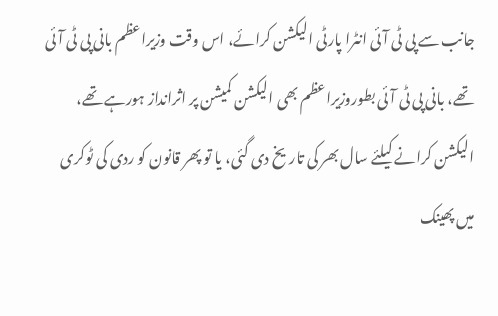جانب سے پی ٹی آئی انٹرا پارٹی الیکشن کرائے، اس وقت وزیراعظم بانی پی ٹی آئی تھے، بانی پی ٹی آئی بطوروزیراعظم بھی الیکشن کمیشن پر اثرانداز ہورہے تھے، الیکشن کرانے کیلئے سال بھر کی تاریخ دی گئی، یا تو پھر قانون کو ردی کی ٹوکری میں پھینک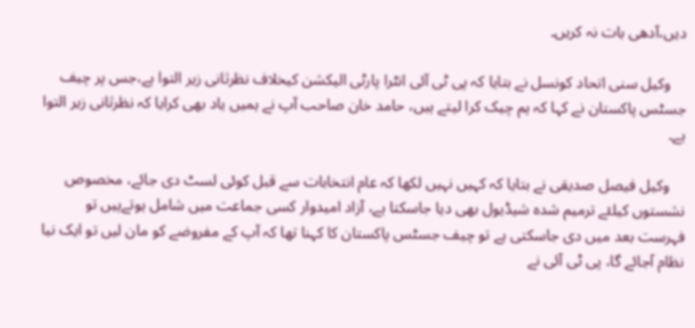دیں،آدھی بات نہ کریں۔

    وکیل سنی اتحاد کونسل نے بتایا کہ پی ٹی آئی انٹرا پارٹی الیکشن کیخلاف نظرثانی زیر التوا ہے،جس پر چیف جسٹس پاکستان نے کہا کہ ہم چیک کرا لیتے ہیں، حامد خان صاحب آپ نے ہمیں یاد بھی کرایا کہ نظرثانی زیر التوا ہے۔

    وکیل فیصل صدیقی نے بتایا کہ کہیں نہیں لکھا کہ عام انتخابات سے قبل کوئی لسٹ دی جائے، مخصوص نشستوں کیلئے ترمیم شدہ شیڈیول بھی دیا جاسکتا ہے، آزاد امیدوار کسی جماعت میں شامل ہوتےہیں تو فہرست بعد میں دی جاسکتی ہے تو چیف جسٹس پاکستان کا کہنا تھا کہ آپ کے مفروضے کو مان لیں تو ایک نیا نظام آجائے گا، پی ٹی آئی نے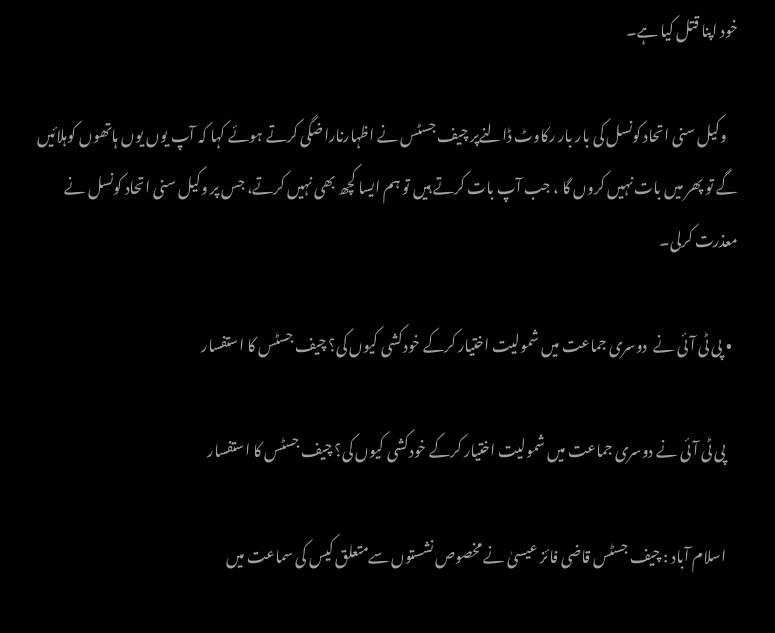خود اپنا قتل کیا ہے۔

    وکیل سنی اتحاد کونسل کی بار بار رکاوٹ ڈالنےپر چیف جسٹس نے اظہارناراضگی کرتے ہوئے کہا کہ آپ یوں یوں ہاتھوں کوہلائیں گے تو پھر میں بات نہیں کروں گا ، جب آپ بات کرتے ہیں تو ہم ایسا کچھ بھی نہیں کرتے، جس پر وکیل سنی اتحاد کونسل نے معذرت کرلی۔

  • پی ٹی آئی نے  دوسری جماعت میں شمولیت اختیار کرکے خودکشی کیوں کی؟ چیف جسٹس کا استفسار

    پی ٹی آئی نے دوسری جماعت میں شمولیت اختیار کرکے خودکشی کیوں کی؟ چیف جسٹس کا استفسار

    اسلام آباد : چیف جسٹس قاضی فائز عیسیٰ نے مخصوص نشستوں سےمتعلق کیس کی سماعت میں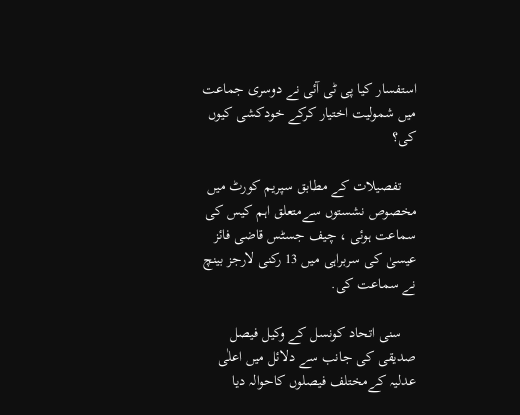استفسار کیا پی ٹی آئی نے دوسری جماعت میں شمولیت اختیار کرکے خودکشی کیوں کی؟

    تفصیلات کے مطابق سپریم کورٹ میں مخصوص نشستوں سےمتعلق اہم کیس کی سماعت ہوئی ، چیف جسٹس قاضی فائز عیسیٰ کی سربراہی میں 13 رکنی لارجز بینچ نے سماعت کی.

    سنی اتحاد کونسل کے وکیل فیصل صدیقی کی جانب سے دلائل میں اعلٰی عدلیہ کےمختلف فیصلوں کاحوالہ دیا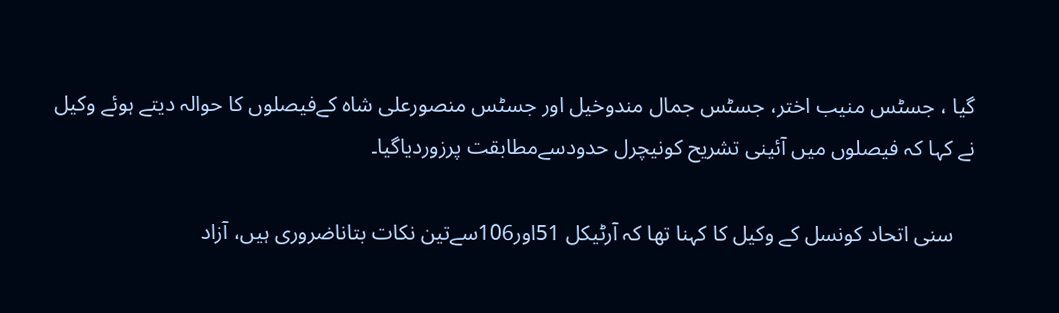گیا ، جسٹس منیب اختر، جسٹس جمال مندوخیل اور جسٹس منصورعلی شاہ کےفیصلوں کا حوالہ دیتے ہوئے وکیل نے کہا کہ فیصلوں میں آئینی تشریح کونیچرل حدودسےمطابقت پرزوردیاگیا۔

    سنی اتحاد کونسل کے وکیل کا کہنا تھا کہ آرٹیکل 51اور106سےتین نکات بتاناضروری ہیں، آزاد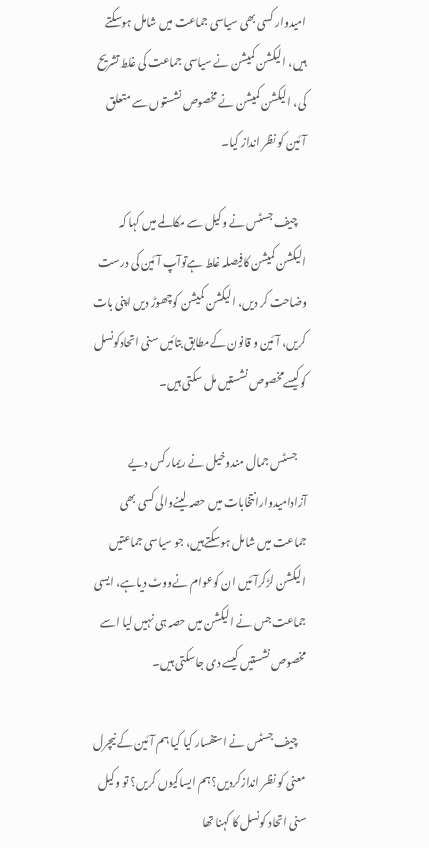امیدوار کسی بھی سیاسی جماعت میں شامل ہوسکتے ہیں، الیکشن کمیشن نے سیاسی جماعت کی غلط تشریح کی، الیکشن کمیشن نے مخصوص نشستوں سے متعلق آئین کو نظر انداز کیا۔

    چیف جسٹس نے وکیل سے مکالمے میں کہا کہ الیکشن کمیشن کافیصلہ غلط ہےتوآپ آئین کی درست وضاحت کر دیں، الیکشن کمیشن کوچھوڑ دیں اپنی بات کریں، آئین و قانون کےمطابق بتائیں سنی اتحادکونسل کوکیسےمخصوص نشستیں مل سکتی ہیں۔

    جسٹس جمال مندوخیل نے ریمارکس دیے آزادامیدوارانتخابات میں حصہ لینےوالی کسی بھی جماعت میں شامل ہوسکتےہیں، جو سیاسی جماعتیں الیکشن لڑکرآئیں ان کوعوام نےووٹ دیاہے، ایسی جماعت جس نے الیکشن میں حصہ ہی نہیں لیا اسے مخصوص نشستیں کیسے دی جاسکتی ہیں۔

    چیف جسٹس نے استفسار کیا کیا ہم آئین کے نیچرل معنی کو نظر اندازکردیں؟ہم ایساکیوں کریں؟ تو وکیل سنی اتحاد کونسل کا کہنا تھا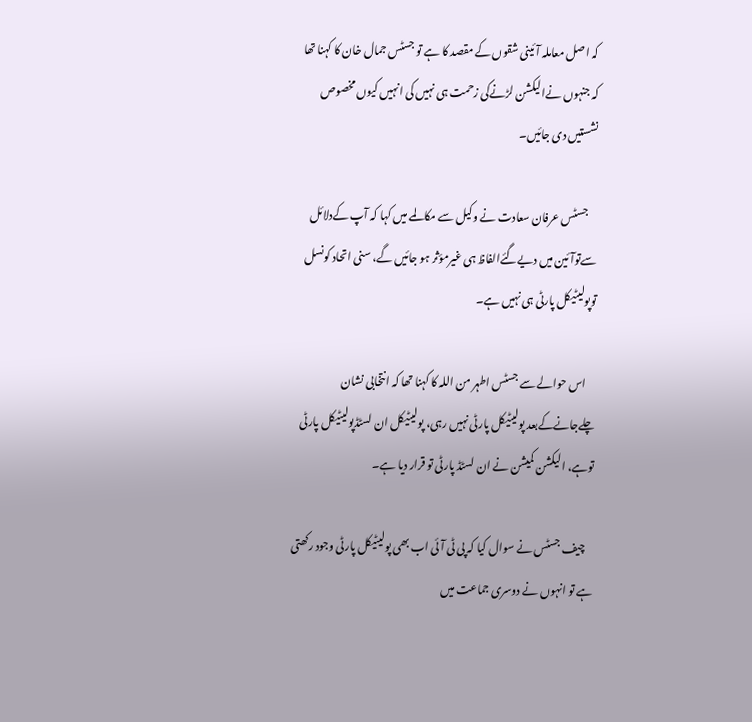کہ اصل معاملہ آئینی شقوں کے مقصد کا ہے تو جسٹس جمال خان کا کہنا تھا کہ جنہوں نےالیکشن لڑنےکی زحمت ہی نہیں کی انہیں کیوں مخصوص نشستیں دی جائیں۔

    جسٹس عرفان سعادت نے وکیل سے مکالمے میں کہا کہ آپ کےدلائل سےتوآئین میں دیےگئےالفاظ ہی غیرمؤثر ہو جائیں گے، سنی اتحاد کونسل توپولیٹیکل پارٹی ہی نہیں ہے۔

    اس حوالے سے جسٹس اطہر من اللہ کا کہنا تھا کہ انتخابی نشان چلےجانےکےبعد پولیٹیکل پارٹی نہیں رہی، پولیٹیکل ان لسٹڈپولیٹیکل پارٹی توہے، الیکشن کمیشن نے ان لسٹڈ پارٹی تو قرار دیا ہے۔

    چیف جسٹس نے سوال کیا کہ پی ٹی آئی اب بھی پولیٹیکل پارٹی وجود رکھتی ہے تو انہوں نے دوسری جماعت میں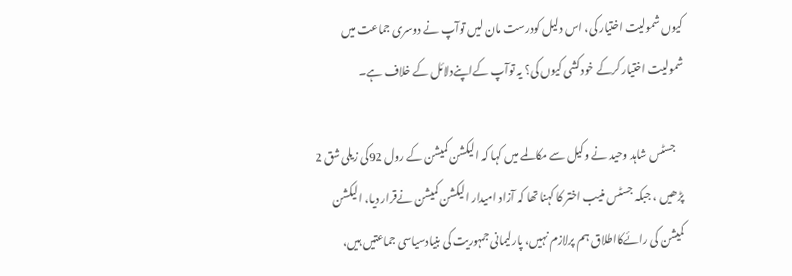کیوں شمولیت اختیار کی، اس دلیل کودرست مان لیں توآپ نے دوسری جماعت میں شمولیت اختیار کرکے خودکشی کیوں کی؟ یہ توآپ کےاپنےدلائل کے خلاف ہے۔

    جسٹس شاہد وحید نے وکیل سے مکالمے میں کہا کہ الیکشن کمیشن کے رول 92کی زیلی شق 2 پڑھیں ، جبکہ جسٹس منیب اختر کا کہنا تھا کہ آزاد امیدار الیکشن کمیشن نےقرار دیا، الیکشن کمیشن کی رائےکااطلاق ہم پرلازم نہیں، پارلیمانی جمہوریت کی بنیادسیاسی جماعتیں ہیں،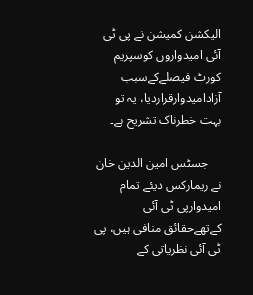الیکشن کمیشن نے پی ٹی آئی امیدواروں کوسپریم کورٹ فیصلےکےسبب آزادامیدوارقراردیا، یہ تو بہت خطرناک تشریح ہے۔

    جسٹس امین الدین خان نے ریمارکس دیئے تمام امیدوارپی ٹی آئی کےتھےحقائق منافی ہیں، پی ٹی آئی نظریاتی کے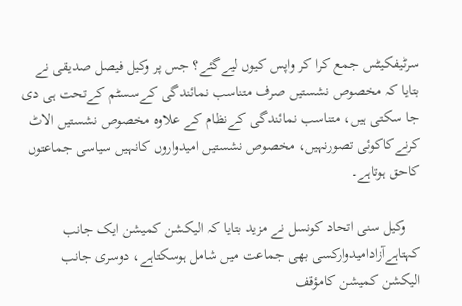سرٹیفکیٹس جمع کرا کر واپس کیوں لیےگئے؟ جس پر وکیل فیصل صدیقی نے بتایا کہ مخصوص نشستیں صرف متناسب نمائندگی کےسسٹم کےتحت ہی دی جا سکتی ہیں، متناسب نمائندگی کےنظام کے علاوہ مخصوص نشستیں الاٹ کرنےکاکوئی تصورنہیں، مخصوص نشستیں امیدواروں کانہیں سیاسی جماعتوں کاحق ہوتاہے۔

    وکیل سنی اتحاد کونسل نے مزید بتایا کہ الیکشن کمیشن ایک جانب کہتاہےآزادامیدوارکسی بھی جماعت میں شامل ہوسکتاہے، دوسری جانب الیکشن کمیشن کامؤقف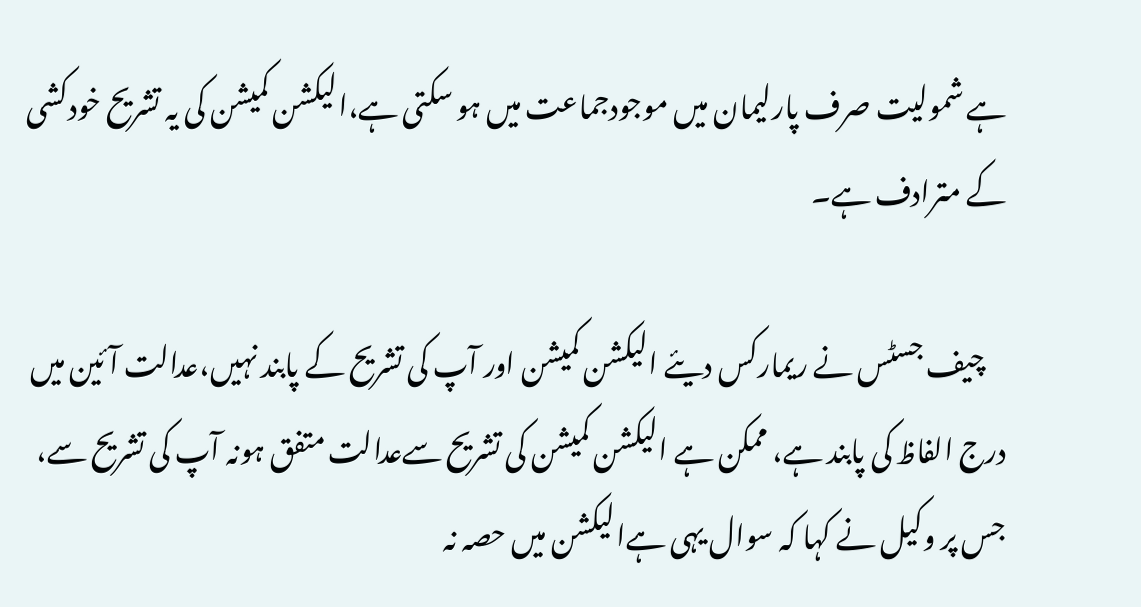ہے شمولیت صرف پارلیمان میں موجودجماعت میں ہو سکتی ہے،الیکشن کمیشن کی یہ تشریح خودکشی کے مترادف ہے۔

    چیف جسٹس نے ریمارکس دیئے الیکشن کمیشن اور آپ کی تشریح کے پابند نہیں،عدالت آئین میں درج الفاظ کی پابند ہے، ممکن ہے الیکشن کمیشن کی تشریح سےعدالت متفق ہونہ آپ کی تشریح سے، جس پر وکیل نے کہا کہ سوال یہی ہےالیکشن میں حصہ نہ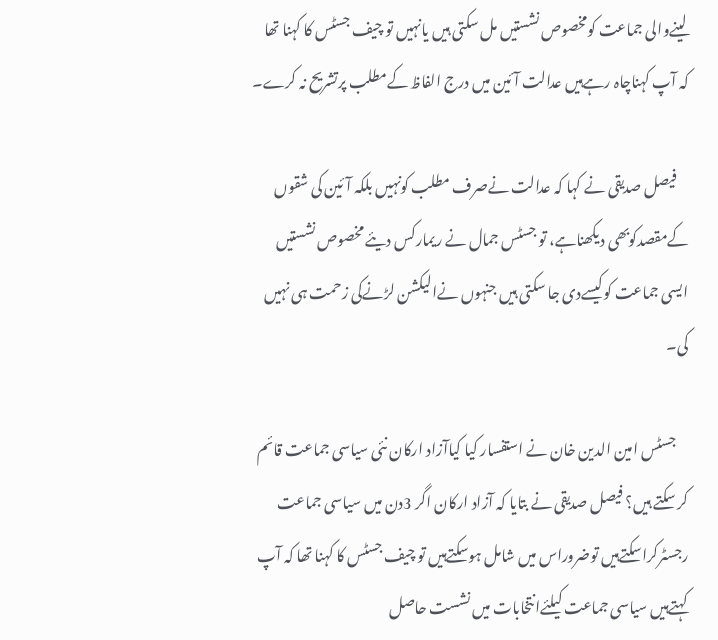لینےوالی جماعت کومخصوص نشستیں مل سکتی ہیں یانہیں تو چیف جسٹس کا کہنا تھا کہ آپ کہناچاہ رہےہیں عدالت آئین میں درج الفاظ کےمطلب پرتشریح نہ کرے۔

    فیصل صدیقی نے کہا کہ عدالت نےصرف مطلب کونہیں بلکہ آئین کی شقوں کےمقصدکوبھی دیکھناہے، تو جسٹس جمال نے ریمارکس دیئے مخصوص نشستیں ایسی جماعت کوکیسےدی جا سکتی ہیں جنہوں نےالیکشن لڑنےکی زحمت ہی نہیں کی۔

    جسٹس امین الدین خان نے استفسار کیا کیاآزاد ارکان نئی سیاسی جماعت قائم کر سکتے ہیں؟ فیصل صدیقی نے بتایا کہ آزاد ارکان اگر 3دن میں سیاسی جماعت رجسٹرکراسکتےہیں توضروراس میں شامل ہوسکتےہیں تو چیف جسٹس کا کہنا تھا کہ آپ کہتےہیں سیاسی جماعت کیلئےانتخابات میں نشست حاصل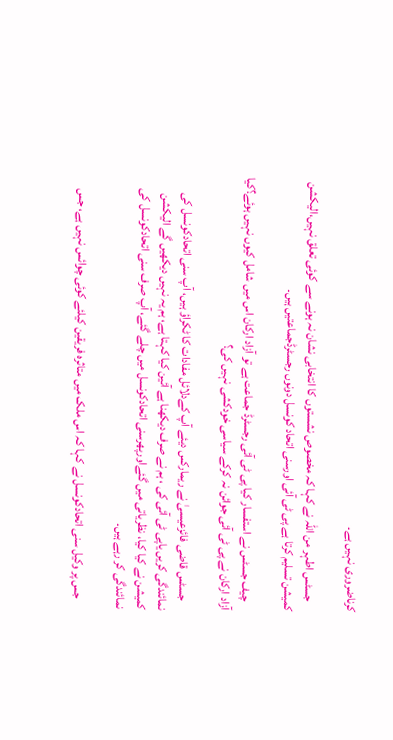کرناضروری نہیں ہے۔

    جسٹس اطہر من اللہ نے کہا کہ مخصوص نشستوں کا انتخابی نشان نہ ہونے سے کوئی تعلق نہیں،الیکشن کمیشن تسلیم کرتا ہے پی ٹی آئی اورسنی اتحاد کونسل دونوں رجسٹرڈجماعتیں ہیں۔

    چیف جسٹس نے استفسار کیا پی ٹی آئی رجسٹرڈ جماعت ہے تو آزاد ارکان اس میں شامل کیوں نہیں ہوئے؟کیا آزاد ارکان نے پی ٹی آئی جوائن نہ کرکے سیاسی خودکشی نہیں کی؟

    جسٹس قاضی فائزعیسیٰ نے ریمارکس دیئے آپ کےدلائل مفادات کا ٹکراؤ ہیں، آپ سنی اتحادکونسل کی نمائندگی کریں یاپی ٹی آئی کی ، ہم نے صرف دیکھنا ہے آئین کیا کہتا ہے، ہم یہ نہیں دیکھیں گے الیکشن کمیشن نے کیا کیا، نظریاتی میں گئےاورپھرسنی اتحادکونسل میں چلے گئے، آپ صرف سنی اتحادکونسل کی نمائندگی کر رہے ہیں۔

    جس پر وکیل سنی اتحادکونسل نے کہا کہ اس ملک میں متاثرہ فریقین کیلئے کوئی چوائس نہیں ہے، جس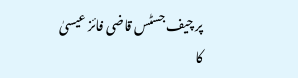پر چیف جسٹس قاضی فائز عیسیٰ کا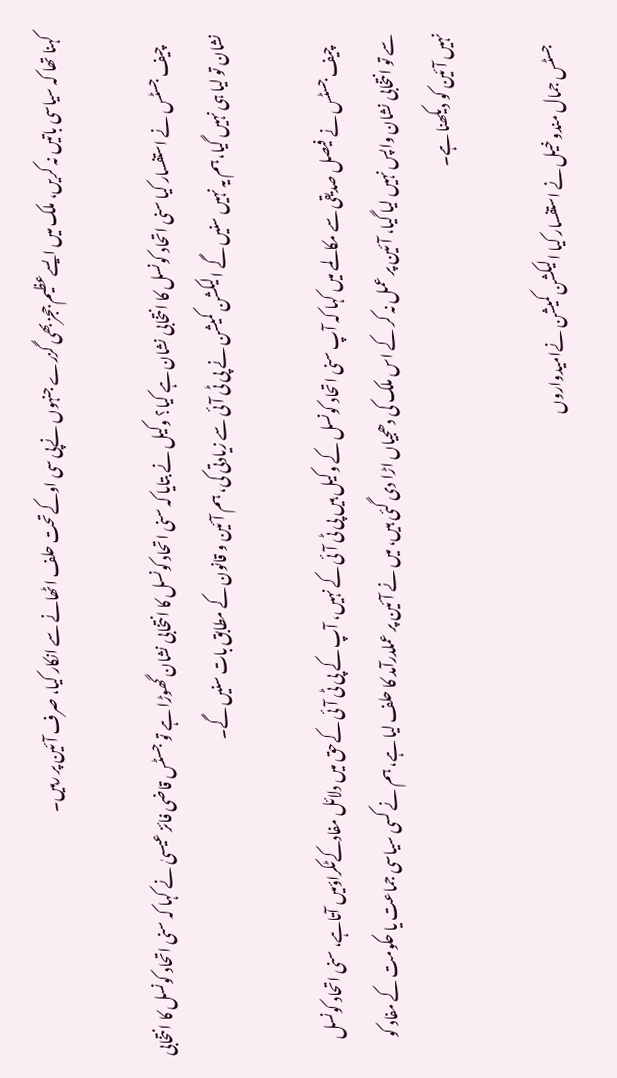کہنا تھا کہ سیاسی باتیں نہ کریں، ملک میں ایسےعظیم ججزبھی گزرے جنہوں نےپی سی اوکےتحت حلف اٹھانے سے انکار کیا، صرف آئین پر رہیں۔

    چیف جسٹس نے استفسار کیا سنی اتحاد کونسل کا انتخابی نشان ہے کیا؟ وکیل نے بتایا کہ سنی اتحاد کونسل کا انتخابی نشان گھوڑا ہے تو جسٹس قاضی فائز عیسیٰ نے کہا کہ سنی اتحاد کونسل کا انتخابی نشان تو لیا ہی نہیں گیا،ہم یہ نہیں سنیں گے الیکشن کمیشن نے پی ٹی آئی سے زیادتی کی، ہم آئین و قانون کے مطابق بات سنیں گے۔

    چیف جسٹس نے فیصل صدیقی سے مکالمے میں کہا کہ آپ سنی اتحاد کونسل کے وکیل ہیں پی ٹی آئی کے نہیں، آپ کے پی ٹی آئی کےحق میں دلائل مفادکےٹکراؤمیں آتاہے، سنی اتحاد کونسل سے تو انتخابی نشان واپس نہیں لیا گیا، آئین پر عمل نہ کر کے اس ملک کی دھجیاں اڑا دی گئی ہیں، میں نے آئین پر عملدرآمد کا حلف لیا ہے، ہم نے کسی سیاسی جماعت یا حکومت کے مفاد کو نہیں آئین کو دیکھنا ہے۔

    جسٹس جمال مندوخیل نے استفسار کیا الیکشن کمیشن نےامیدواروں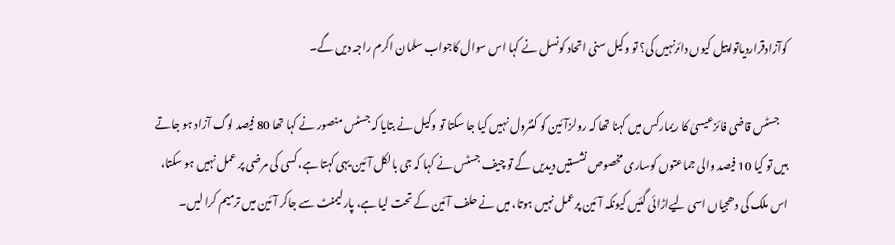کوآزادقراردیاتواپیل کیوں دائرنہیں کی؟ تو وکیل سنی اتحاد کونسل نے کہا اس سوال کاجواب سلمان اکرم راجہ دیں گے۔

    جسٹس قاضی فائزعیسیٰ کا ریمارکس میں کہنا تھا کہ رولزآئین کو کنٹرول نہیں کیا جا سکتا تو وکیل نے بتایا کہ جسٹس منصور نے کہا تھا 80 فیصد لوگ آزاد ہو جاتے ہیں تو کیا 10 فیصد والی جماعتوں کوساری مخصوص نشستیں دیدیں گے تو چیف جسٹس نے کہا کہ جی بالکل آئین یہی کہتا ہے، کسی کی مرضی پر عمل نہیں ہو سکتا، اس ملک کی دھجیاں اسی لیےاڑائی گئیں کیونکہ آئین پرعمل نہیں ہوتا، میں نے حلف آئین کے تحت لیا ہے، پارلیمنٹ سے جاکر آئین میں ترمیم کرا لیں۔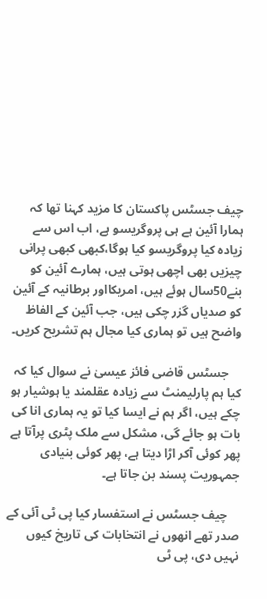چیف جسٹس پاکستان کا مزید کہنا تھا کہ ہمارا آئین ہے ہی پروگریسو ہے، اب اس سے زیادہ کیا پروگریسو کیا ہوگا،کبھی کبھی پرانی چیزیں بھی اچھی ہوتی ہیں، ہمارے آئین کو بنے50سال ہوئے ہیں، امریکااور برطانیہ کے آئین کو صدیاں گزر چکی ہیں، جب آئین کے الفاظ واضح ہیں تو ہماری کیا مجال ہم تشریح کریں۔

    جسٹس قاضی فائز عیسیٰ نے سوال کیا کہ کیا ہم پارلیمنٹ سے زیادہ عقلمند یا ہوشیار ہو چکے ہیں، اگر ہم نے ایسا کیا تو یہ ہماری انا کی بات ہو جائے گی، مشکل سے ملک پٹری پرآتا ہے پھر کوئی آکر اڑا دیتا ہے، پھر کوئی بنیادی جمہوریت پسند بن جاتا ہے۔

    چیف جسٹس نے استفسار کیا پی ٹی آئی کے صدر تھے انھوں نے انتخابات کی تاریخ کیوں نہیں دی، پی ٹی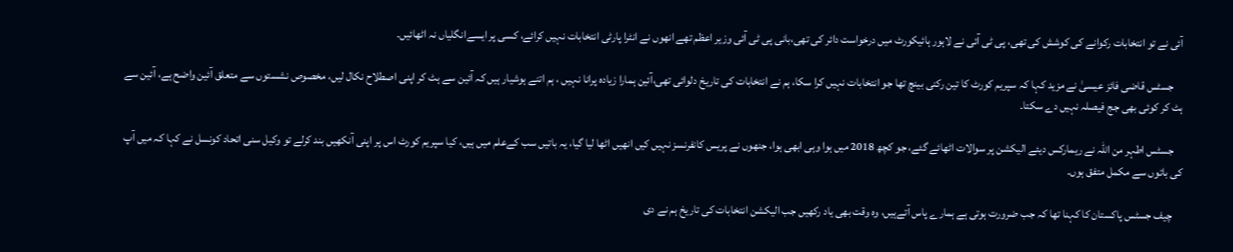آئی نے تو انتخابات رکوانے کی کوشش کی تھی، پی ٹی آئی نے لاہور ہائیکورٹ میں درخواست دائر کی تھی،بانی پی ٹی آئی وزیر اعظم تھے انھوں نے انٹرا پارٹی انتخابات نہیں کرائے، کسی پر ایسےانگلیاں نہ اٹھائیں۔

    جسٹس قاضی فائز عیسیٰ نے مزید کہا کہ سپریم کورٹ کا تین رکنی بینچ تھا جو انتخابات نہیں کرا سکا، ہم نے انتخابات کی تاریخ دلوائی تھی،آئین ہمارا زیادہ پرانا نہیں ، ہم اتنے ہوشیار ہیں کہ آئین سے ہٹ کر اپنی اصطلاح نکال لیں، مخصوص نشستوں سے متعلق آئین واضح ہے، آئین سے ہٹ کر کوئی بھی جج فیصلہ نہیں دے سکتا۔

    جسٹس اطہر من اللہ نے ریمارکس دیئے الیکشن پر سوالات اٹھائے گئے، جو کچھ 2018 میں ہوا وہی ابھی ہوا، جنھوں نے پریس کانفرنسز نہیں کیں انھیں اٹھا لیا گیا، یہ باتیں سب کےعلم میں ہیں، کیا سپریم کورٹ اس پر اپنی آنکھیں بند کرلے تو وکیل سنی اتحاد کونسل نے کہا کہ میں آپ کی باتوں سے مکمل متفق ہوں۔

    چیف جسٹس پاکستان کا کہنا تھا کہ جب ضرورت ہوتی ہے ہمارے پاس آتےہیں، وہ وقت بھی یاد رکھیں جب الیکشن انتخابات کی تاریخ ہم نے دی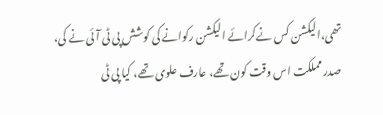تھی،الیکشن کس نےکرائے الیکشن رکوانے کی کوشش پی ٹی آئی نے کی، صدر مملکت اس وقت کون تھے، عارف علوی تھے، کیا پی ٹی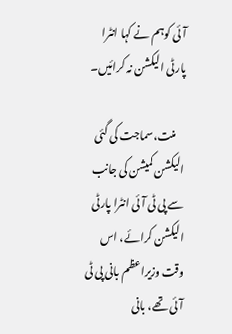آئی کوہم نے کہا انٹرا پارٹی الیکشن نہ کرائیں۔

    منت،سماجت کی گئی الیکشن کمیشن کی جانب سے پی ٹی آئی انٹرا پارٹی الیکشن کرائے، اس وقت وزیراعظم بانی پی ٹی آئی تھے، بانی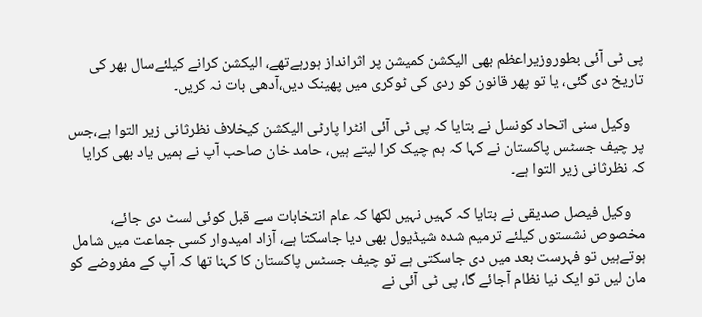پی ٹی آئی بطوروزیراعظم بھی الیکشن کمیشن پر اثرانداز ہورہےتھے، الیکشن کرانے کیلئےسال بھر کی تاریخ دی گئی، یا تو پھر قانون کو ردی کی ٹوکری میں پھینک دیں،آدھی بات نہ کریں۔

    وکیل سنی اتحاد کونسل نے بتایا کہ پی ٹی آئی انٹرا پارٹی الیکشن کیخلاف نظرثانی زیر التوا ہے،جس پر چیف جسٹس پاکستان نے کہا کہ ہم چیک کرا لیتے ہیں، حامد خان صاحب آپ نے ہمیں یاد بھی کرایا کہ نظرثانی زیر التوا ہے۔

    وکیل فیصل صدیقی نے بتایا کہ کہیں نہیں لکھا کہ عام انتخابات سے قبل کوئی لسٹ دی جائے، مخصوص نشستوں کیلئے ترمیم شدہ شیڈیول بھی دیا جاسکتا ہے، آزاد امیدوار کسی جماعت میں شامل ہوتےہیں تو فہرست بعد میں دی جاسکتی ہے تو چیف جسٹس پاکستان کا کہنا تھا کہ آپ کے مفروضے کو مان لیں تو ایک نیا نظام آجائے گا، پی ٹی آئی نے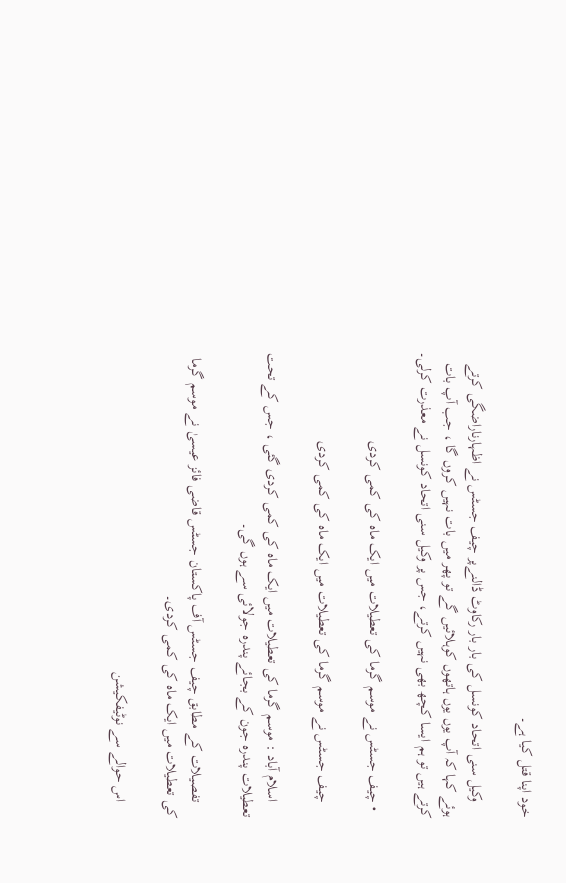خود اپنا قتل کیا ہے۔

    وکیل سنی اتحاد کونسل کی بار بار رکاوٹ ڈالنےپر چیف جسٹس نے اظہارناراضگی کرتے ہوئے کہا کہ آپ یوں یوں ہاتھوں کوہلائیں گے تو پھر میں بات نہیں کروں گا ، جب آپ بات کرتے ہیں تو ہم ایسا کچھ بھی نہیں کرتے، جس پر وکیل سنی اتحاد کونسل نے معذرت کرلی۔

  • چیف جسٹس نے موسم گرما کی تعطیلات میں ایک ماہ کی کمی کردی

    چیف جسٹس نے موسم گرما کی تعطیلات میں ایک ماہ کی کمی کردی

    اسلام آباد : موسم گرما کی تعطیلات میں ایک ماہ کی کمی کردی گئی ، جس کے تحت تعطیلات پندرہ جون کے بجائے پندرہ جولائی سے ہوں گی۔

    تفصیلات کے مطابق چیف جسٹس آف پاکستان جسٹس قاضی فائز عیسیٰ نے موسم گرما کی تعطیلات میں ایک ماہ کی کمی کردی۔

    اس حوالے سے نوٹیفکیشن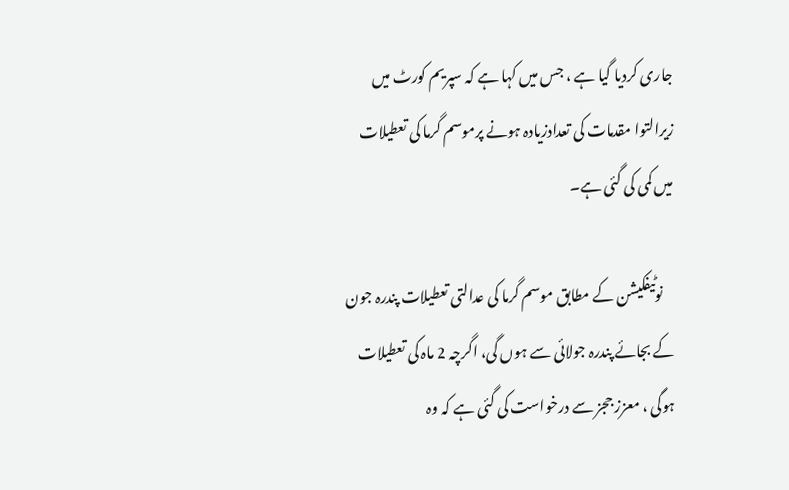جاری کردیا گیا ہے ، جس میں کہا ہے کہ سپریم کورٹ میں زیرالتوا مقدمات کی تعدادزیادہ ہونے پرموسم گرما کی تعطیلات میں کمی کی گئی ہے۔

    نوٹیفکیشن کے مطابق موسم گرما کی عدالتی تعطیلات پندرہ جون کے بجائے پندرہ جولائی سے ہوں گی، اگرچہ 2 ماہ کی تعطیلات ہوگی ، معزز ججز سے درخواست کی گئی ہے کہ وہ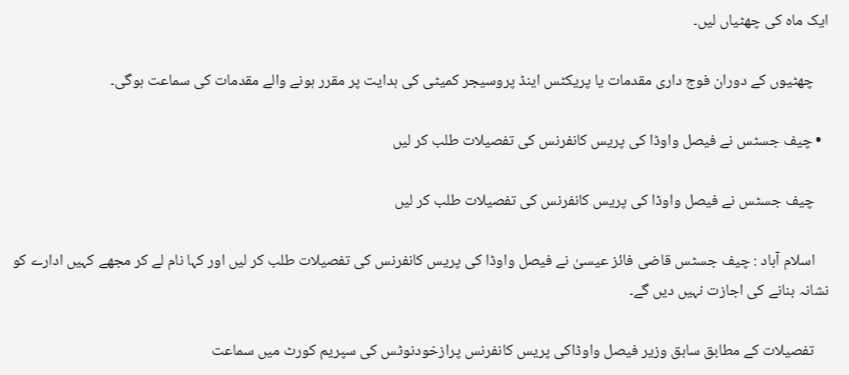ایک ماہ کی چھٹیاں لیں۔

    چھٹیوں کے دوران فوج داری مقدمات یا پریکٹس اینڈ پروسیجر کمیٹی کی ہدایت پر مقرر ہونے والے مقدمات کی سماعت ہوگی۔

  • چیف جسٹس نے فیصل واوڈا کی پریس کانفرنس کی تفصیلات طلب کر لیں

    چیف جسٹس نے فیصل واوڈا کی پریس کانفرنس کی تفصیلات طلب کر لیں

    اسلام آباد : چیف جسٹس قاضی فائز عیسیٰ نے فیصل واوڈا کی پریس کانفرنس کی تفصیلات طلب کر لیں اور کہا نام لے کر مجھے کہیں ادارے کو نشانہ بنانے کی اجازت نہیں دیں گے۔

    تفصیلات کے مطابق سابق وزیر فیصل واوڈاکی پریس کانفرنس پرازخودنوٹس کی سپریم کورٹ میں سماعت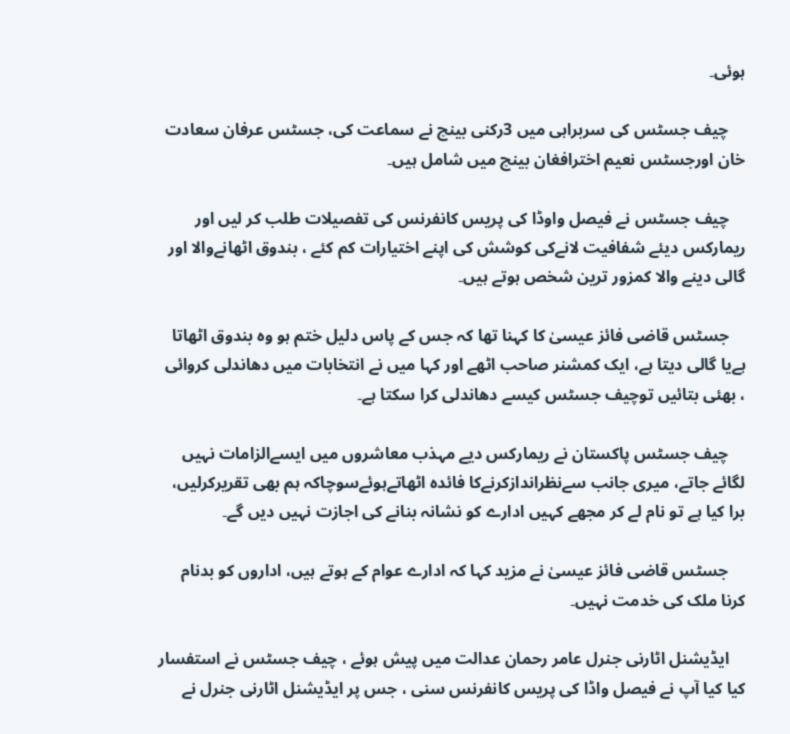ہوئی۔

    چیف جسٹس کی سربراہی میں 3رکنی بینچ نے سماعت کی، جسٹس عرفان سعادت خان اورجسٹس نعیم اخترافغان بینچ میں شامل ہیں۔

    چیف جسٹس نے فیصل واوڈا کی پریس کانفرنس کی تفصیلات طلب کر لیں اور ریمارکس دیئے شفافیت لانےکی کوشش کی اپنے اختیارات کم کئے ، بندوق اٹھانےوالا اور گالی دینے والا کمزور ترین شخص ہوتے ہیں۔

    جسٹس قاضی فائز عیسیٰ کا کہنا تھا کہ جس کے پاس دلیل ختم ہو وہ بندوق اٹھاتا ہےیا گالی دیتا ہے، ایک کمشنر صاحب اٹھے اور کہا میں نے انتخابات میں دھاندلی کروائی ، بھئی بتائیں توچیف جسٹس کیسے دھاندلی کرا سکتا ہے۔

    چیف جسٹس پاکستان نے ریمارکس دیے مہذب معاشروں میں ایسےالزامات نہیں لگائے جاتے، میری جانب سےنظراندازکرنےکا فائدہ اٹھاتےہوئےسوچاکہ ہم بھی تقریرکرلیں، برا کیا ہے تو نام لے کر مجھے کہیں ادارے کو نشانہ بنانے کی اجازت نہیں دیں گے۔

    جسٹس قاضی فائز عیسیٰ نے مزید کہا کہ ادارے عوام کے ہوتے ہیں، اداروں کو بدنام کرنا ملک کی خدمت نہیں۔

    ایڈیشنل اٹارنی جنرل عامر رحمان عدالت میں پیش ہوئے ، چیف جسٹس نے استفسار کیا کیا آپ نے فیصل واڈا کی پریس کانفرنس سنی ، جس پر ایڈیشنل اٹارنی جنرل نے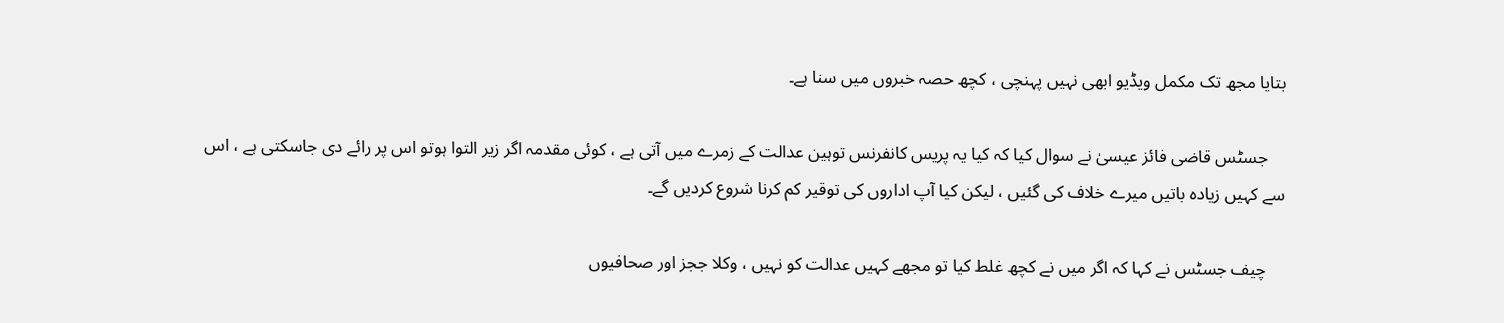بتایا مجھ تک مکمل ویڈیو ابھی نہیں پہنچی ، کچھ حصہ خبروں میں سنا ہے۔

    جسٹس قاضی فائز عیسیٰ نے سوال کیا کہ کیا یہ پریس کانفرنس توہین عدالت کے زمرے میں آتی ہے ، کوئی مقدمہ اگر زیر التوا ہوتو اس پر رائے دی جاسکتی ہے ، اس سے کہیں زیادہ باتیں میرے خلاف کی گئیں ، لیکن کیا آپ اداروں کی توقیر کم کرنا شروع کردیں گے۔

    چیف جسٹس نے کہا کہ اگر میں نے کچھ غلط کیا تو مجھے کہیں عدالت کو نہیں ، وکلا ججز اور صحافیوں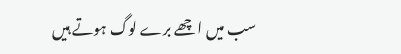سب میں ا چھے برے لوگ ہوتے ہیں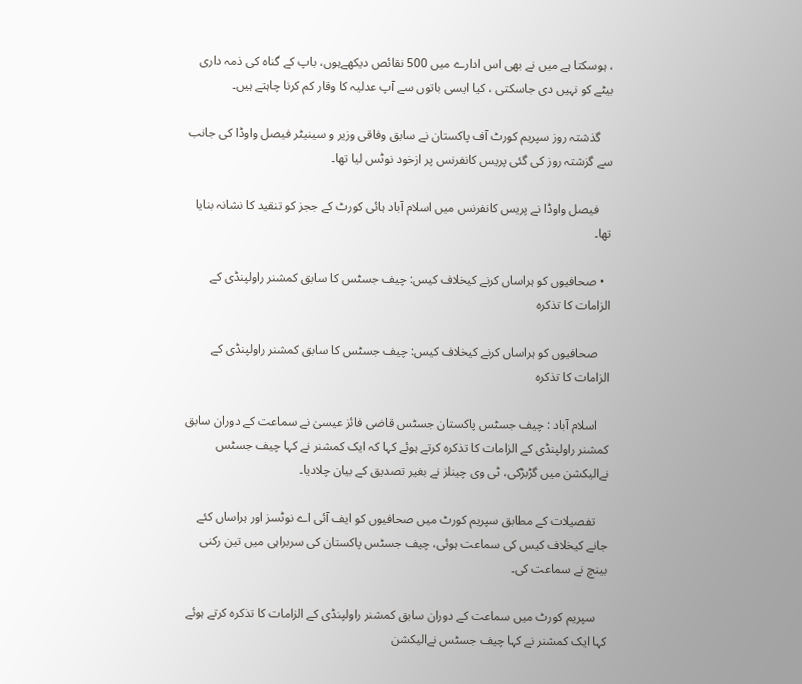، ہوسکتا ہے میں نے بھی اس ادارے میں 500 نقائص دیکھےہوں، باپ کے گناہ کی ذمہ داری بیٹے کو نہیں دی جاسکتی ، کیا ایسی باتوں سے آپ عدلیہ کا وقار کم کرنا چاہتے ہیں۔

    گذشتہ روز سپریم کورٹ آف پاکستان نے سابق وفاقی وزیر و سینیٹر فیصل واوڈا کی جانب سے گزشتہ روز کی گئی پریس کانفرنس پر ازخود نوٹس لیا تھا۔

    فیصل واوڈا نے پریس کانفرنس میں اسلام آباد ہائی کورٹ کے ججز کو تنقید کا نشانہ بنایا تھا۔

  • صحافیوں کو ہراساں کرنے کیخلاف کیس: چیف جسٹس کا سابق کمشنر راولپنڈی کے الزامات کا تذکرہ

    صحافیوں کو ہراساں کرنے کیخلاف کیس: چیف جسٹس کا سابق کمشنر راولپنڈی کے الزامات کا تذکرہ

    اسلام آباد : چیف جسٹس پاکستان جسٹس قاضی فائز عیسیٰ نے سماعت کے دوران سابق کمشنر راولپنڈی کے الزامات کا تذکرہ کرتے ہوئے کہا کہ ایک کمشنر نے کہا چیف جسٹس نےالیکشن میں گڑبڑکی، ٹی وی چینلز نے بغیر تصدیق کے بیان چلادیا۔

    تفصیلات کے مطابق سپریم کورٹ میں صحافیوں کو ایف آئی اے نوٹسز اور ہراساں کئے جانے کیخلاف کیس کی سماعت ہوئی، چیف جسٹس پاکستان کی سربراہی میں تین رکنی بینچ نے سماعت کی۔

    سپریم کورٹ میں سماعت کے دوران سابق کمشنر راولپنڈی کے الزامات کا تذکرہ کرتے ہوئے کہا ایک کمشنر نے کہا چیف جسٹس نےالیکشن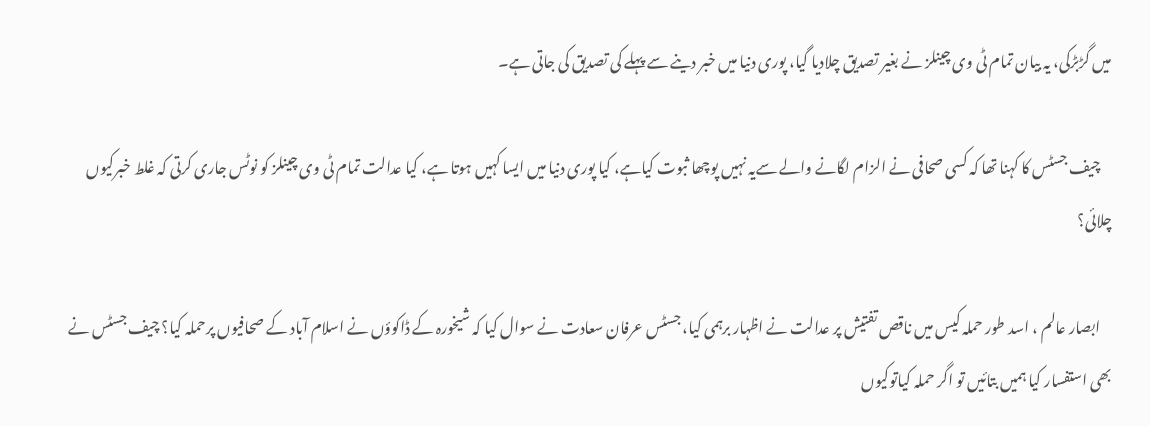میں گڑبڑکی، یہ بیان تمام ٹی وی چینلز نے بغیر تصدیق چلادیا گیا، پوری دنیا میں خبر دینے سے پہلے کی تصدیق کی جاتی ہے۔

    چیف جسٹس کا کہنا تھا کہ کسی صحافی نے الزام لگانے والے سےیہ نہیں پوچھا ثبوت کیاہے، کیا پوری دنیا میں ایسا کہیں ہوتا ہے، کیا عدالت تمام ٹی وی چینلز کو نوٹس جاری کرتی کہ غلط خبرکیوں چلائی؟

    ابصار عالم ، اسد طور حملہ کیس میں ناقص تفتیش پر عدالت نے اظہار برہمی کیا، جسٹس عرفان سعادت نے سوال کیا کہ شیخورہ کے ڈاکوؤں نے اسلام آباد کے صحافیوں پرحملہ کیا؟ چیف جسٹس نے بھی استفسار کیا ہمیں بتائیں تو اگر حملہ کیاتوکیوں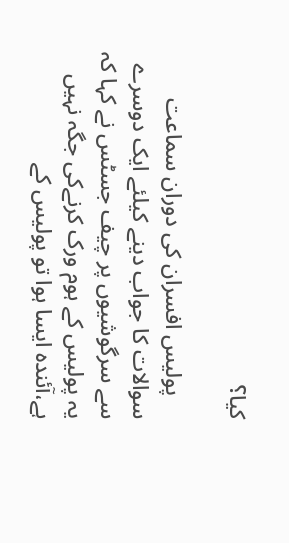کیا؟

    پولیس افسران کی دوران سماعت سوالات کا جواب دینے کیلئے ایک دوسرے سے سرگوشیوں پر چیف جسٹس نے کہا کہ یہ پولیس کے ہوم ورک کرنےکی جگہ نہیں ہے،آئندہ ایسا ہوا تو پولیس کے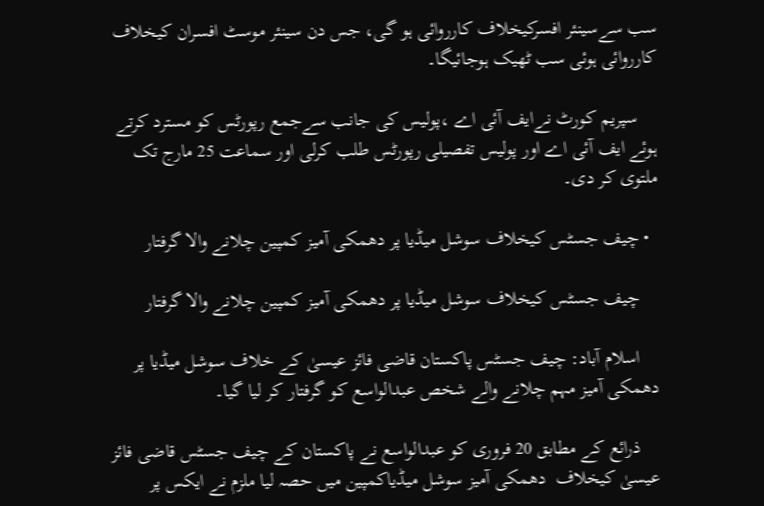سب سےسینئر افسرکیخلاف کارروائی ہو گی، جس دن سینئر موسٹ افسران کیخلاف کارروائی ہوئی سب ٹھیک ہوجائیگا۔

    سپریم کورٹ نےایف آئی اے ،پولیس کی جانب سےجمع رپورٹس کو مسترد کرتے ہوئے ایف آئی اے اور پولیس تفصیلی رپورٹس طلب کرلی اور سماعت 25 مارج تک ملتوی کر دی۔

  • چیف جسٹس کیخلاف سوشل میڈیا پر دھمکی آمیز کمپین چلانے والا گرفتار

    چیف جسٹس کیخلاف سوشل میڈیا پر دھمکی آمیز کمپین چلانے والا گرفتار

    اسلام آباد: چیف جسٹس پاکستان قاضی فائز عیسیٰ کے خلاف سوشل میڈیا پر دھمکی آمیز مہم چلانے والے شخص عبدالواسع کو گرفتار کر لیا گیا۔

    ذرائع کے مطابق 20 فروری کو عبدالواسع نے پاکستان کے چیف جسٹس قاضی فائز عیسیٰ کیخلاف  دھمکی آمیز سوشل میڈیاکمپین میں حصہ لیا ملزم نے ایکس پر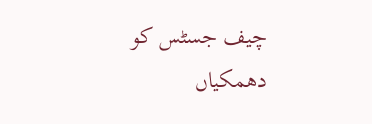چیف جسٹس کو دھمکیاں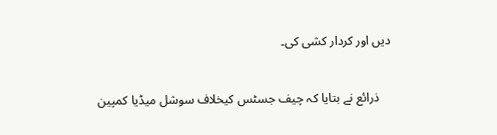دیں اور کردار کشی کی۔

    ذرائع نے بتایا کہ چیف جسٹس کیخلاف سوشل میڈیا کمپین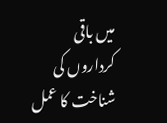میں باقی کرداروں کی شناخت کا عمل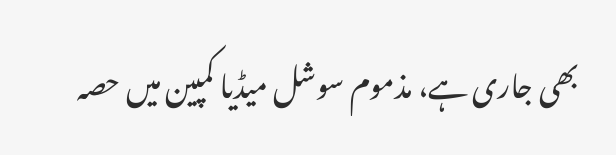بھی جاری ہے، مذموم سوشل میڈیا کمپین میں حصہ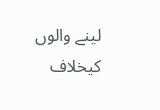لینے والوں کیخلاف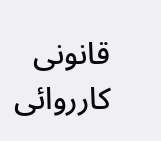قانونی کارروائی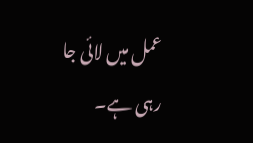عمل میں لائی جا رہی ہے۔